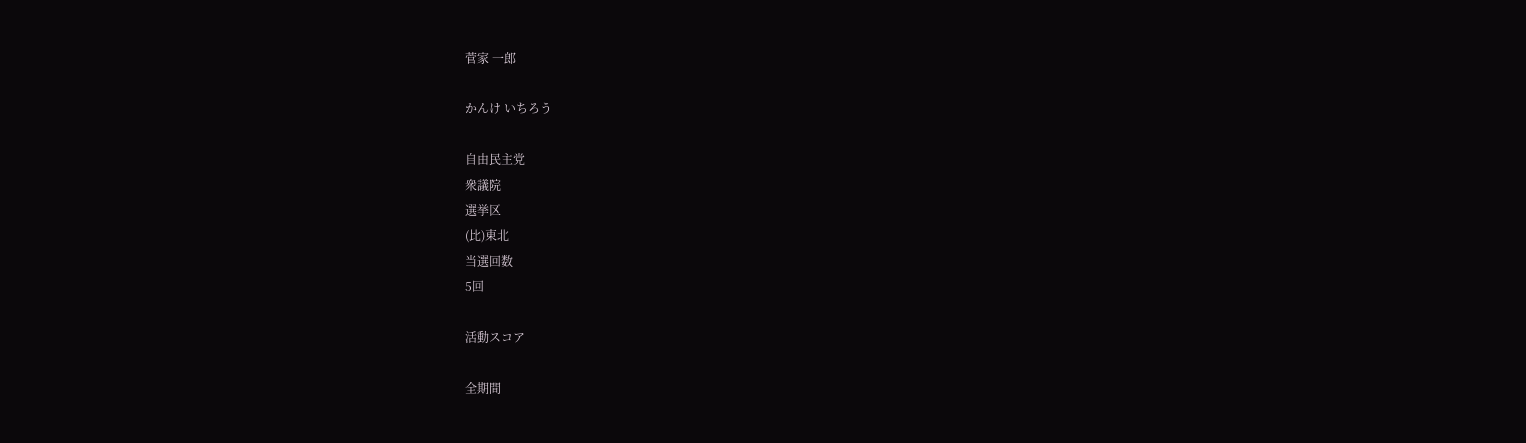菅家 一郎

かんけ いちろう

自由民主党
衆議院
選挙区
(比)東北
当選回数
5回

活動スコア

全期間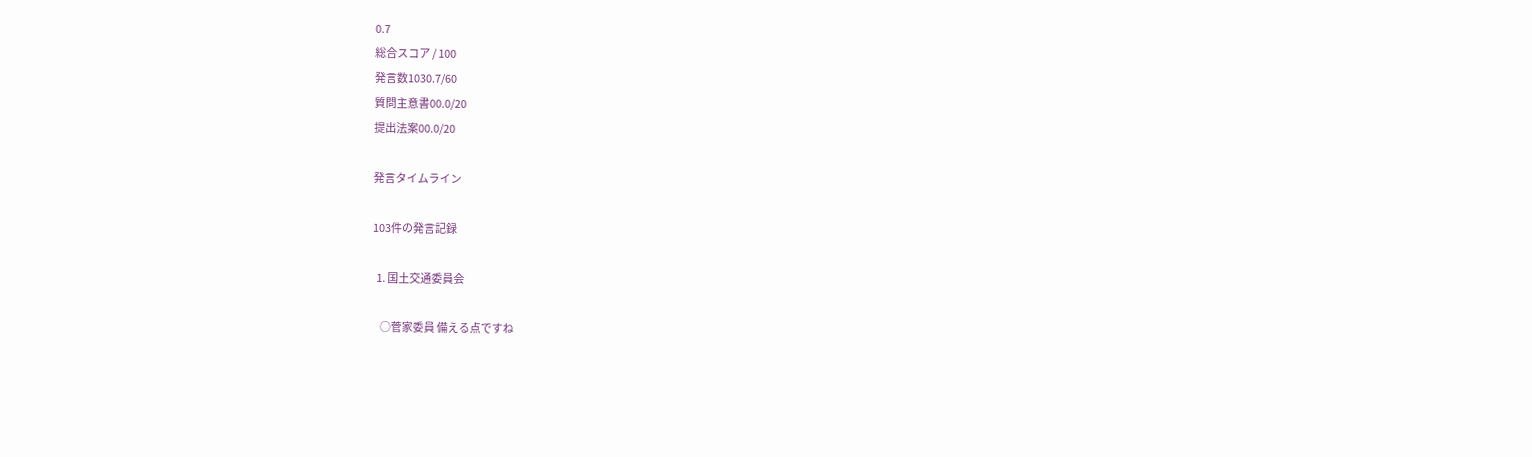0.7
総合スコア / 100
発言数1030.7/60
質問主意書00.0/20
提出法案00.0/20

発言タイムライン

103件の発言記録

  1. 国土交通委員会

    ○菅家委員 備える点ですね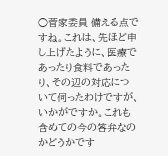○菅家委員 備える点ですね。これは、先ほど申し上げたように、医療であったり食料であったり、その辺の対応について伺ったわけですが、いかがですか。これも含めての今の答弁なのかどうかです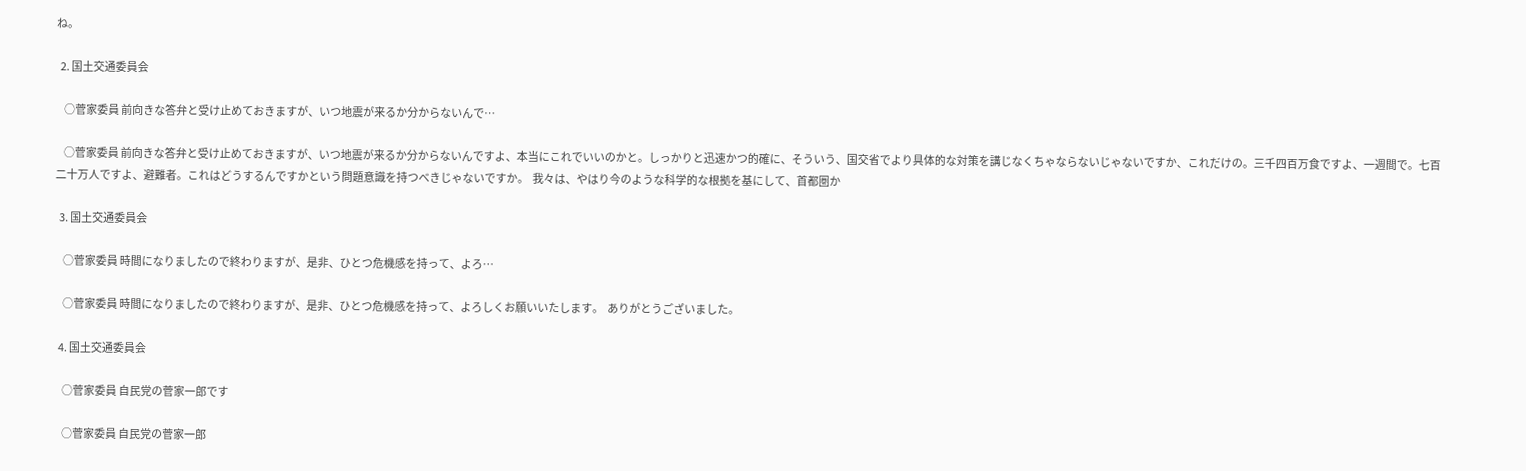ね。

  2. 国土交通委員会

    ○菅家委員 前向きな答弁と受け止めておきますが、いつ地震が来るか分からないんで…

    ○菅家委員 前向きな答弁と受け止めておきますが、いつ地震が来るか分からないんですよ、本当にこれでいいのかと。しっかりと迅速かつ的確に、そういう、国交省でより具体的な対策を講じなくちゃならないじゃないですか、これだけの。三千四百万食ですよ、一週間で。七百二十万人ですよ、避難者。これはどうするんですかという問題意識を持つべきじゃないですか。  我々は、やはり今のような科学的な根拠を基にして、首都圏か

  3. 国土交通委員会

    ○菅家委員 時間になりましたので終わりますが、是非、ひとつ危機感を持って、よろ…

    ○菅家委員 時間になりましたので終わりますが、是非、ひとつ危機感を持って、よろしくお願いいたします。  ありがとうございました。

  4. 国土交通委員会

    ○菅家委員 自民党の菅家一郎です

    ○菅家委員 自民党の菅家一郎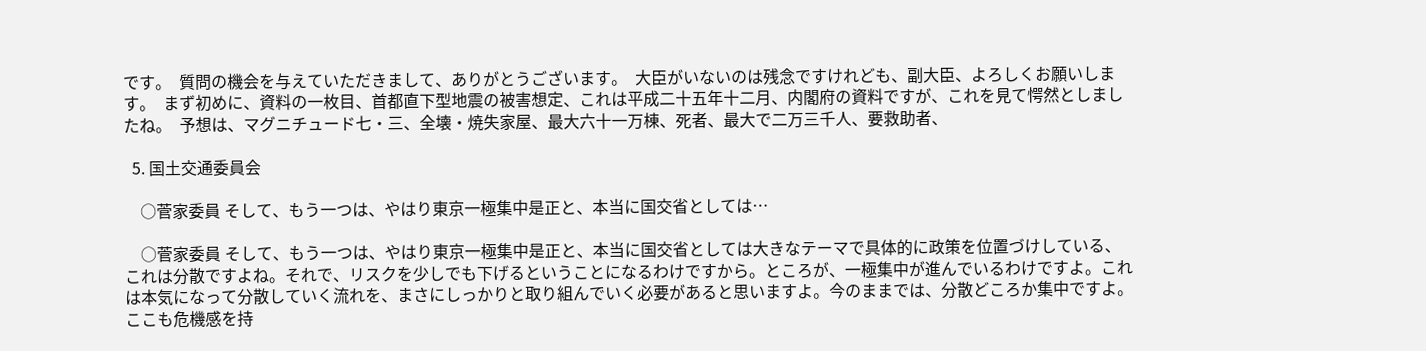です。  質問の機会を与えていただきまして、ありがとうございます。  大臣がいないのは残念ですけれども、副大臣、よろしくお願いします。  まず初めに、資料の一枚目、首都直下型地震の被害想定、これは平成二十五年十二月、内閣府の資料ですが、これを見て愕然としましたね。  予想は、マグニチュード七・三、全壊・焼失家屋、最大六十一万棟、死者、最大で二万三千人、要救助者、

  5. 国土交通委員会

    ○菅家委員 そして、もう一つは、やはり東京一極集中是正と、本当に国交省としては…

    ○菅家委員 そして、もう一つは、やはり東京一極集中是正と、本当に国交省としては大きなテーマで具体的に政策を位置づけしている、これは分散ですよね。それで、リスクを少しでも下げるということになるわけですから。ところが、一極集中が進んでいるわけですよ。これは本気になって分散していく流れを、まさにしっかりと取り組んでいく必要があると思いますよ。今のままでは、分散どころか集中ですよ。  ここも危機感を持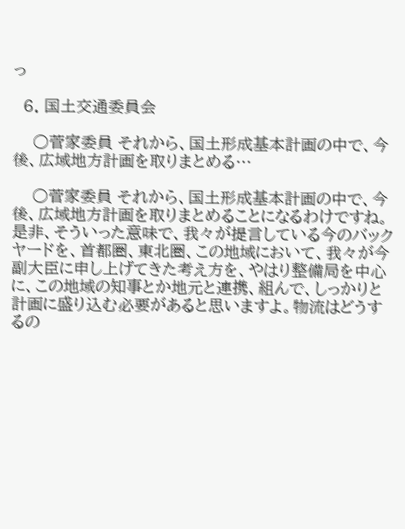っ

  6. 国土交通委員会

    ○菅家委員 それから、国土形成基本計画の中で、今後、広域地方計画を取りまとめる…

    ○菅家委員 それから、国土形成基本計画の中で、今後、広域地方計画を取りまとめることになるわけですね。是非、そういった意味で、我々が提言している今のバックヤードを、首都圏、東北圏、この地域において、我々が今副大臣に申し上げてきた考え方を、やはり整備局を中心に、この地域の知事とか地元と連携、組んで、しっかりと計画に盛り込む必要があると思いますよ。物流はどうするの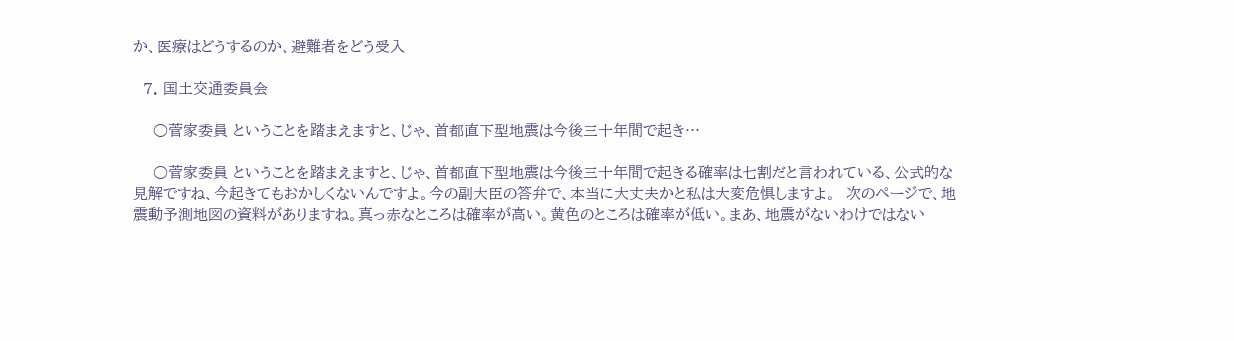か、医療はどうするのか、避難者をどう受入

  7. 国土交通委員会

    ○菅家委員 ということを踏まえますと、じゃ、首都直下型地震は今後三十年間で起き…

    ○菅家委員 ということを踏まえますと、じゃ、首都直下型地震は今後三十年間で起きる確率は七割だと言われている、公式的な見解ですね、今起きてもおかしくないんですよ。今の副大臣の答弁で、本当に大丈夫かと私は大変危惧しますよ。  次のページで、地震動予測地図の資料がありますね。真っ赤なところは確率が高い。黄色のところは確率が低い。まあ、地震がないわけではない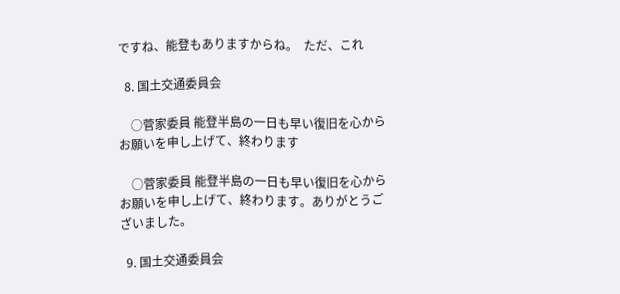ですね、能登もありますからね。  ただ、これ

  8. 国土交通委員会

    ○菅家委員 能登半島の一日も早い復旧を心からお願いを申し上げて、終わります

    ○菅家委員 能登半島の一日も早い復旧を心からお願いを申し上げて、終わります。ありがとうございました。

  9. 国土交通委員会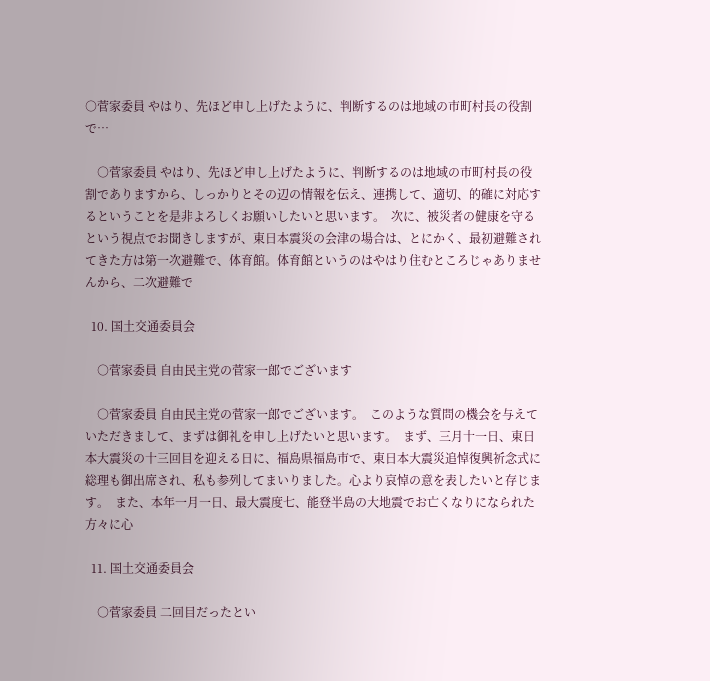○菅家委員 やはり、先ほど申し上げたように、判断するのは地域の市町村長の役割で…

    ○菅家委員 やはり、先ほど申し上げたように、判断するのは地域の市町村長の役割でありますから、しっかりとその辺の情報を伝え、連携して、適切、的確に対応するということを是非よろしくお願いしたいと思います。  次に、被災者の健康を守るという視点でお聞きしますが、東日本震災の会津の場合は、とにかく、最初避難されてきた方は第一次避難で、体育館。体育館というのはやはり住むところじゃありませんから、二次避難で

  10. 国土交通委員会

    ○菅家委員 自由民主党の菅家一郎でございます

    ○菅家委員 自由民主党の菅家一郎でございます。  このような質問の機会を与えていただきまして、まずは御礼を申し上げたいと思います。  まず、三月十一日、東日本大震災の十三回目を迎える日に、福島県福島市で、東日本大震災追悼復興祈念式に総理も御出席され、私も参列してまいりました。心より哀悼の意を表したいと存じます。  また、本年一月一日、最大震度七、能登半島の大地震でお亡くなりになられた方々に心

  11. 国土交通委員会

    ○菅家委員 二回目だったとい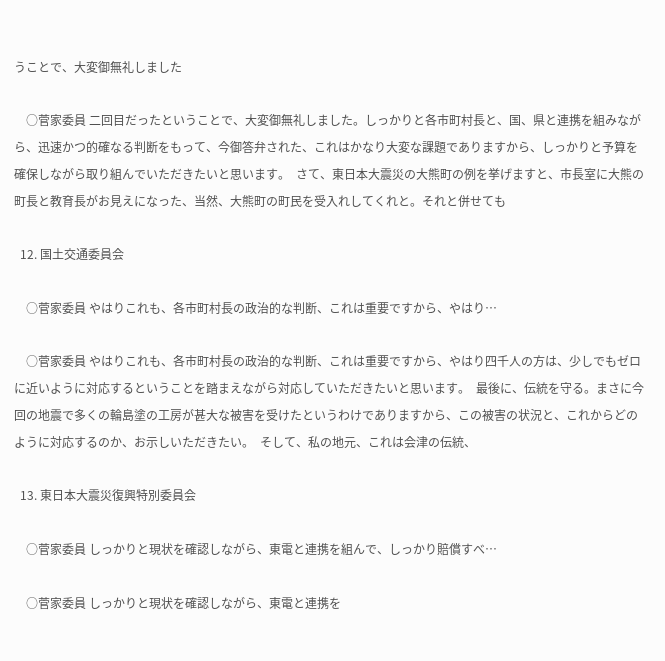うことで、大変御無礼しました

    ○菅家委員 二回目だったということで、大変御無礼しました。しっかりと各市町村長と、国、県と連携を組みながら、迅速かつ的確なる判断をもって、今御答弁された、これはかなり大変な課題でありますから、しっかりと予算を確保しながら取り組んでいただきたいと思います。  さて、東日本大震災の大熊町の例を挙げますと、市長室に大熊の町長と教育長がお見えになった、当然、大熊町の町民を受入れしてくれと。それと併せても

  12. 国土交通委員会

    ○菅家委員 やはりこれも、各市町村長の政治的な判断、これは重要ですから、やはり…

    ○菅家委員 やはりこれも、各市町村長の政治的な判断、これは重要ですから、やはり四千人の方は、少しでもゼロに近いように対応するということを踏まえながら対応していただきたいと思います。  最後に、伝統を守る。まさに今回の地震で多くの輪島塗の工房が甚大な被害を受けたというわけでありますから、この被害の状況と、これからどのように対応するのか、お示しいただきたい。  そして、私の地元、これは会津の伝統、

  13. 東日本大震災復興特別委員会

    ○菅家委員 しっかりと現状を確認しながら、東電と連携を組んで、しっかり賠償すべ…

    ○菅家委員 しっかりと現状を確認しながら、東電と連携を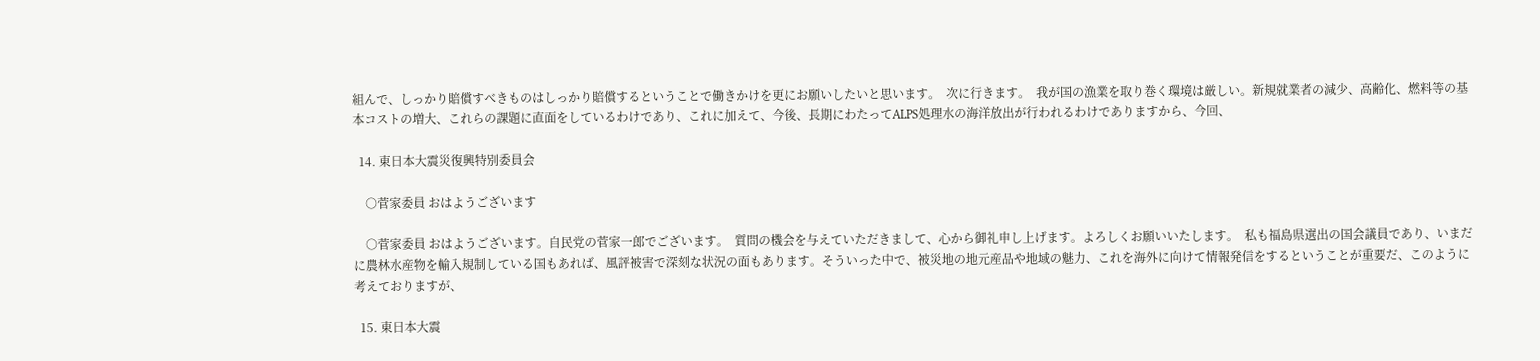組んで、しっかり賠償すべきものはしっかり賠償するということで働きかけを更にお願いしたいと思います。  次に行きます。  我が国の漁業を取り巻く環境は厳しい。新規就業者の減少、高齢化、燃料等の基本コストの増大、これらの課題に直面をしているわけであり、これに加えて、今後、長期にわたってALPS処理水の海洋放出が行われるわけでありますから、今回、

  14. 東日本大震災復興特別委員会

    ○菅家委員 おはようございます

    ○菅家委員 おはようございます。自民党の菅家一郎でございます。  質問の機会を与えていただきまして、心から御礼申し上げます。よろしくお願いいたします。  私も福島県選出の国会議員であり、いまだに農林水産物を輸入規制している国もあれば、風評被害で深刻な状況の面もあります。そういった中で、被災地の地元産品や地域の魅力、これを海外に向けて情報発信をするということが重要だ、このように考えておりますが、

  15. 東日本大震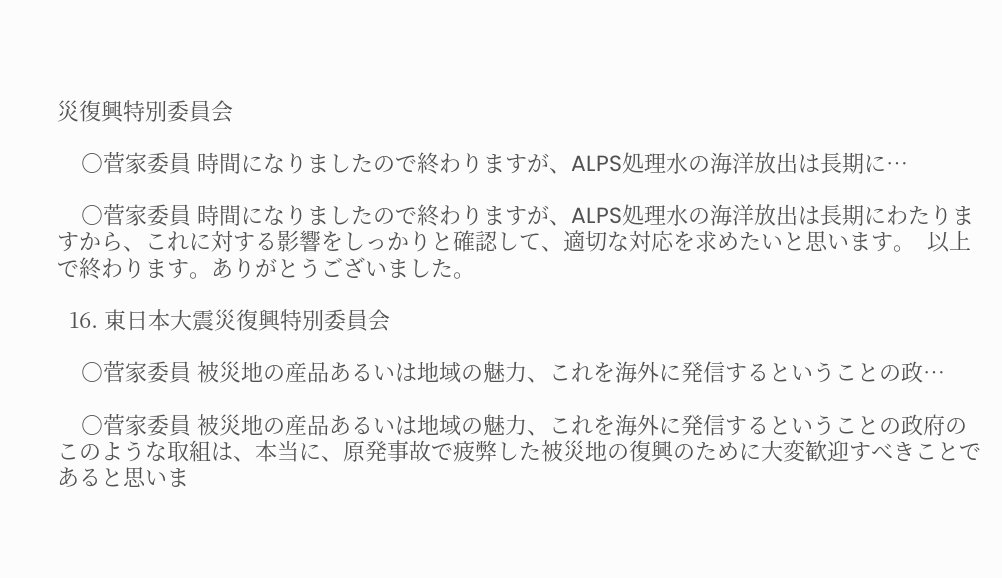災復興特別委員会

    ○菅家委員 時間になりましたので終わりますが、ALPS処理水の海洋放出は長期に…

    ○菅家委員 時間になりましたので終わりますが、ALPS処理水の海洋放出は長期にわたりますから、これに対する影響をしっかりと確認して、適切な対応を求めたいと思います。  以上で終わります。ありがとうございました。

  16. 東日本大震災復興特別委員会

    ○菅家委員 被災地の産品あるいは地域の魅力、これを海外に発信するということの政…

    ○菅家委員 被災地の産品あるいは地域の魅力、これを海外に発信するということの政府のこのような取組は、本当に、原発事故で疲弊した被災地の復興のために大変歓迎すべきことであると思いま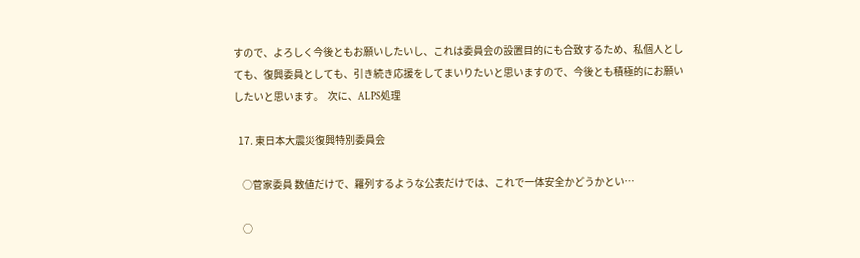すので、よろしく今後ともお願いしたいし、これは委員会の設置目的にも合致するため、私個人としても、復興委員としても、引き続き応援をしてまいりたいと思いますので、今後とも積極的にお願いしたいと思います。  次に、ALPS処理

  17. 東日本大震災復興特別委員会

    ○菅家委員 数値だけで、羅列するような公表だけでは、これで一体安全かどうかとい…

    ○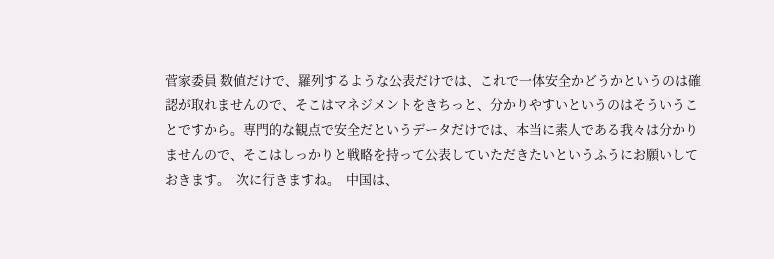菅家委員 数値だけで、羅列するような公表だけでは、これで一体安全かどうかというのは確認が取れませんので、そこはマネジメントをきちっと、分かりやすいというのはそういうことですから。専門的な観点で安全だというデータだけでは、本当に素人である我々は分かりませんので、そこはしっかりと戦略を持って公表していただきたいというふうにお願いしておきます。  次に行きますね。  中国は、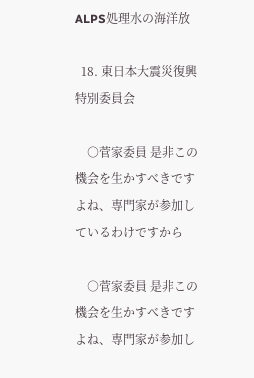ALPS処理水の海洋放

  18. 東日本大震災復興特別委員会

    ○菅家委員 是非この機会を生かすべきですよね、専門家が参加しているわけですから

    ○菅家委員 是非この機会を生かすべきですよね、専門家が参加し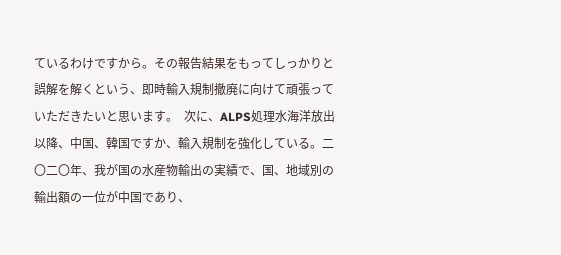ているわけですから。その報告結果をもってしっかりと誤解を解くという、即時輸入規制撤廃に向けて頑張っていただきたいと思います。  次に、ALPS処理水海洋放出以降、中国、韓国ですか、輸入規制を強化している。二〇二〇年、我が国の水産物輸出の実績で、国、地域別の輸出額の一位が中国であり、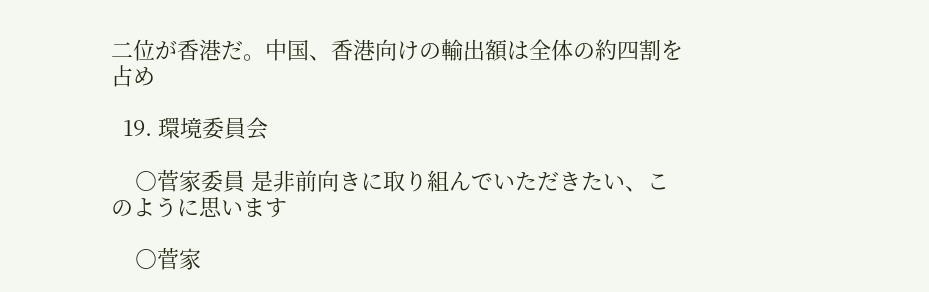二位が香港だ。中国、香港向けの輸出額は全体の約四割を占め

  19. 環境委員会

    ○菅家委員 是非前向きに取り組んでいただきたい、このように思います

    ○菅家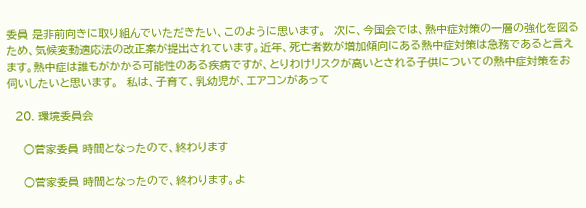委員 是非前向きに取り組んでいただきたい、このように思います。  次に、今国会では、熱中症対策の一層の強化を図るため、気候変動適応法の改正案が提出されています。近年、死亡者数が増加傾向にある熱中症対策は急務であると言えます。熱中症は誰もがかかる可能性のある疾病ですが、とりわけリスクが高いとされる子供についての熱中症対策をお伺いしたいと思います。  私は、子育て、乳幼児が、エアコンがあって

  20. 環境委員会

    ○菅家委員 時間となったので、終わります

    ○菅家委員 時間となったので、終わります。よ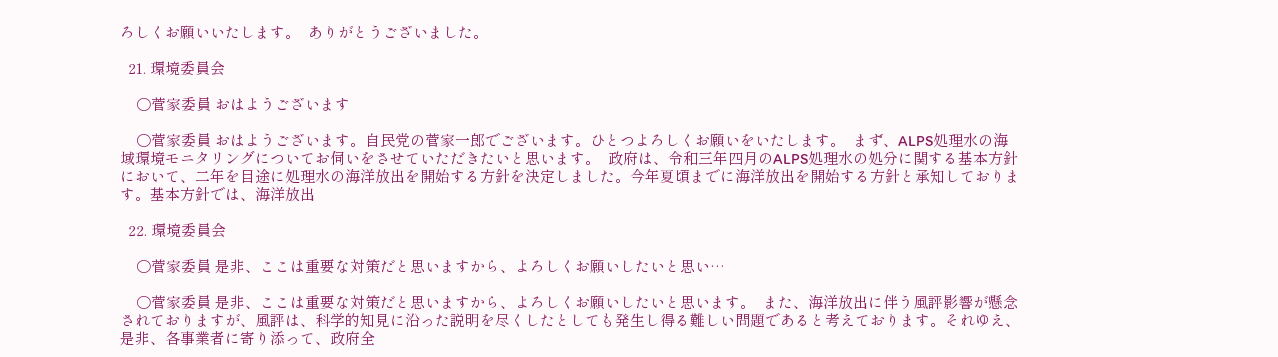ろしくお願いいたします。  ありがとうございました。

  21. 環境委員会

    ○菅家委員 おはようございます

    ○菅家委員 おはようございます。自民党の菅家一郎でございます。ひとつよろしくお願いをいたします。  まず、ALPS処理水の海域環境モニタリングについてお伺いをさせていただきたいと思います。  政府は、令和三年四月のALPS処理水の処分に関する基本方針において、二年を目途に処理水の海洋放出を開始する方針を決定しました。今年夏頃までに海洋放出を開始する方針と承知しております。基本方針では、海洋放出

  22. 環境委員会

    ○菅家委員 是非、ここは重要な対策だと思いますから、よろしくお願いしたいと思い…

    ○菅家委員 是非、ここは重要な対策だと思いますから、よろしくお願いしたいと思います。  また、海洋放出に伴う風評影響が懸念されておりますが、風評は、科学的知見に沿った説明を尽くしたとしても発生し得る難しい問題であると考えております。それゆえ、是非、各事業者に寄り添って、政府全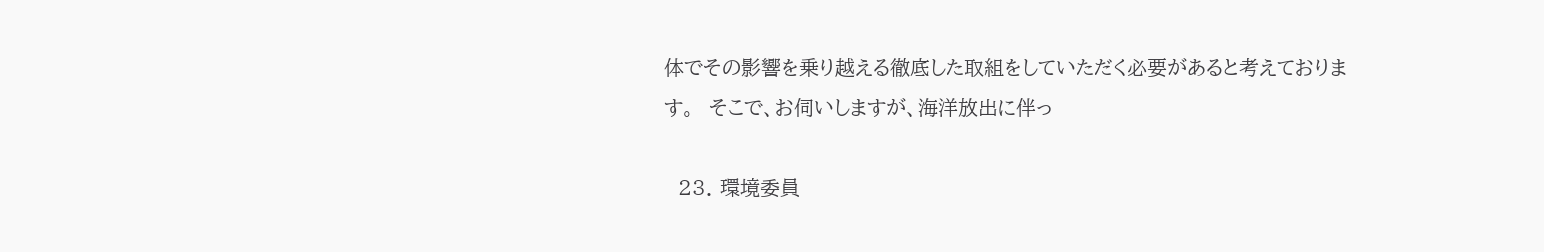体でその影響を乗り越える徹底した取組をしていただく必要があると考えております。  そこで、お伺いしますが、海洋放出に伴っ

  23. 環境委員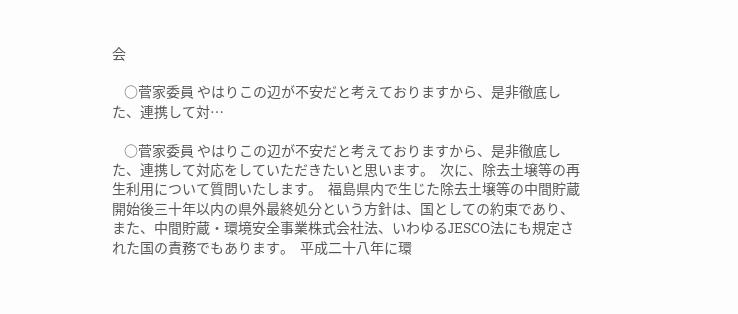会

    ○菅家委員 やはりこの辺が不安だと考えておりますから、是非徹底した、連携して対…

    ○菅家委員 やはりこの辺が不安だと考えておりますから、是非徹底した、連携して対応をしていただきたいと思います。  次に、除去土壌等の再生利用について質問いたします。  福島県内で生じた除去土壌等の中間貯蔵開始後三十年以内の県外最終処分という方針は、国としての約束であり、また、中間貯蔵・環境安全事業株式会社法、いわゆるJESCO法にも規定された国の責務でもあります。  平成二十八年に環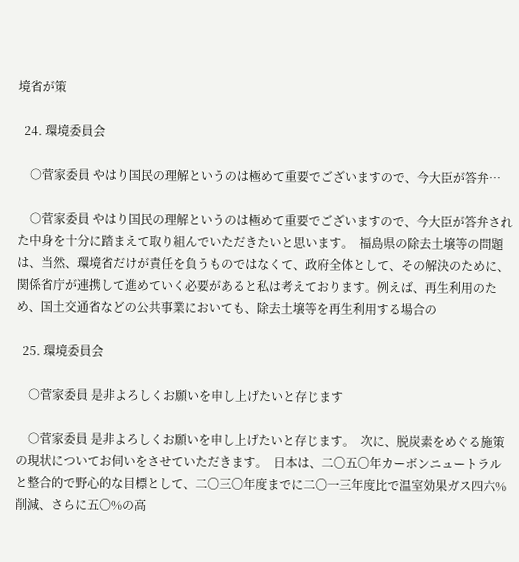境省が策

  24. 環境委員会

    ○菅家委員 やはり国民の理解というのは極めて重要でございますので、今大臣が答弁…

    ○菅家委員 やはり国民の理解というのは極めて重要でございますので、今大臣が答弁された中身を十分に踏まえて取り組んでいただきたいと思います。  福島県の除去土壌等の問題は、当然、環境省だけが責任を負うものではなくて、政府全体として、その解決のために、関係省庁が連携して進めていく必要があると私は考えております。例えば、再生利用のため、国土交通省などの公共事業においても、除去土壌等を再生利用する場合の

  25. 環境委員会

    ○菅家委員 是非よろしくお願いを申し上げたいと存じます

    ○菅家委員 是非よろしくお願いを申し上げたいと存じます。  次に、脱炭素をめぐる施策の現状についてお伺いをさせていただきます。  日本は、二〇五〇年カーボンニュートラルと整合的で野心的な目標として、二〇三〇年度までに二〇一三年度比で温室効果ガス四六%削減、さらに五〇%の高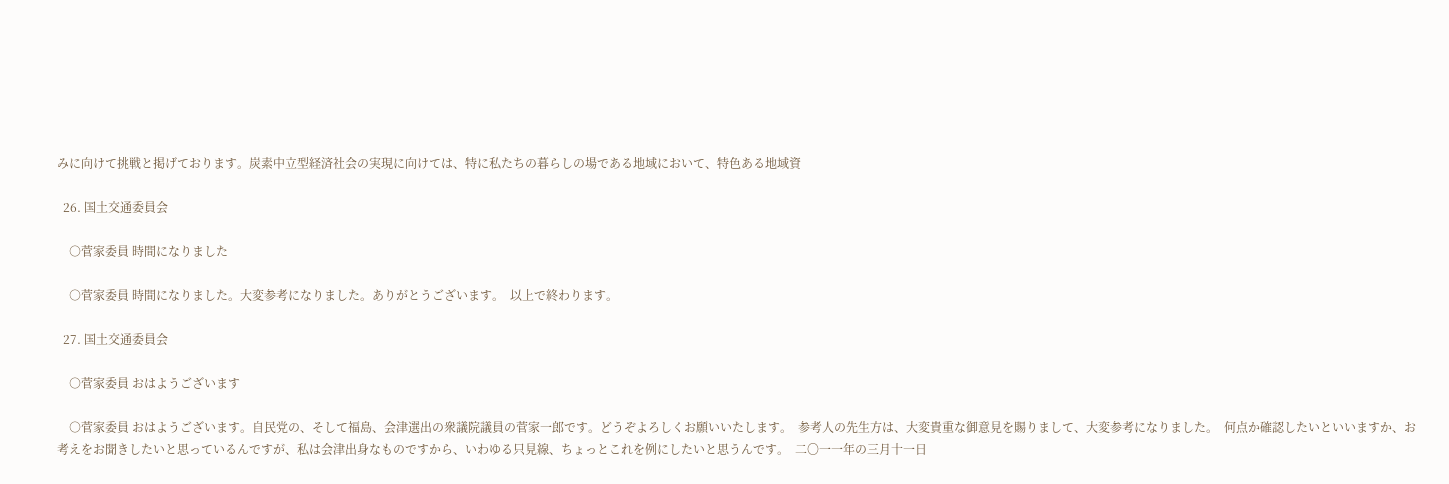みに向けて挑戦と掲げております。炭素中立型経済社会の実現に向けては、特に私たちの暮らしの場である地域において、特色ある地域資

  26. 国土交通委員会

    ○菅家委員 時間になりました

    ○菅家委員 時間になりました。大変参考になりました。ありがとうございます。  以上で終わります。

  27. 国土交通委員会

    ○菅家委員 おはようございます

    ○菅家委員 おはようございます。自民党の、そして福島、会津選出の衆議院議員の菅家一郎です。どうぞよろしくお願いいたします。  参考人の先生方は、大変貴重な御意見を賜りまして、大変参考になりました。  何点か確認したいといいますか、お考えをお聞きしたいと思っているんですが、私は会津出身なものですから、いわゆる只見線、ちょっとこれを例にしたいと思うんです。  二〇一一年の三月十一日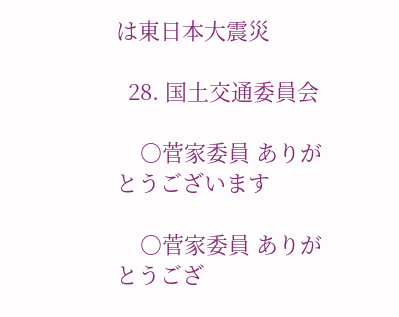は東日本大震災

  28. 国土交通委員会

    ○菅家委員 ありがとうございます

    ○菅家委員 ありがとうござ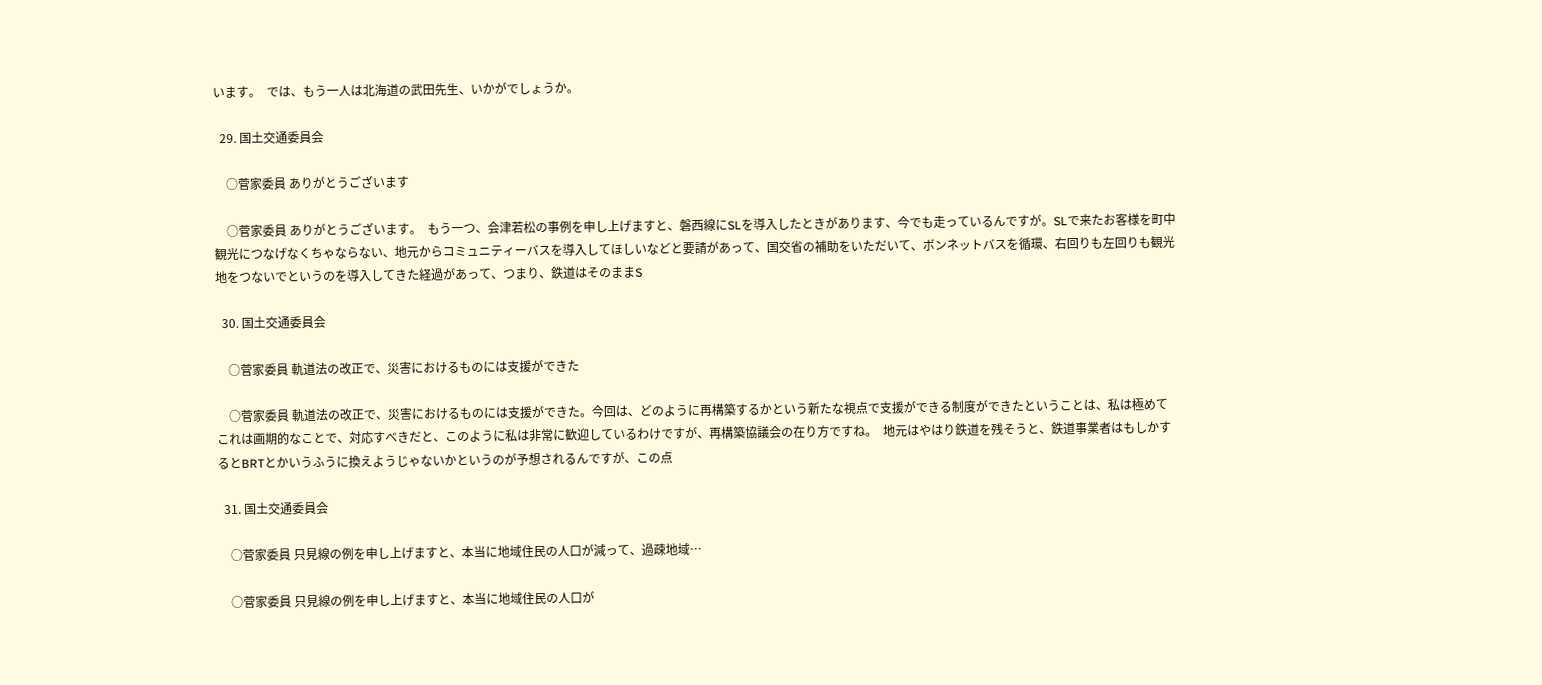います。  では、もう一人は北海道の武田先生、いかがでしょうか。

  29. 国土交通委員会

    ○菅家委員 ありがとうございます

    ○菅家委員 ありがとうございます。  もう一つ、会津若松の事例を申し上げますと、磐西線にSLを導入したときがあります、今でも走っているんですが。SLで来たお客様を町中観光につなげなくちゃならない、地元からコミュニティーバスを導入してほしいなどと要請があって、国交省の補助をいただいて、ボンネットバスを循環、右回りも左回りも観光地をつないでというのを導入してきた経過があって、つまり、鉄道はそのままS

  30. 国土交通委員会

    ○菅家委員 軌道法の改正で、災害におけるものには支援ができた

    ○菅家委員 軌道法の改正で、災害におけるものには支援ができた。今回は、どのように再構築するかという新たな視点で支援ができる制度ができたということは、私は極めてこれは画期的なことで、対応すべきだと、このように私は非常に歓迎しているわけですが、再構築協議会の在り方ですね。  地元はやはり鉄道を残そうと、鉄道事業者はもしかするとBRTとかいうふうに換えようじゃないかというのが予想されるんですが、この点

  31. 国土交通委員会

    ○菅家委員 只見線の例を申し上げますと、本当に地域住民の人口が減って、過疎地域…

    ○菅家委員 只見線の例を申し上げますと、本当に地域住民の人口が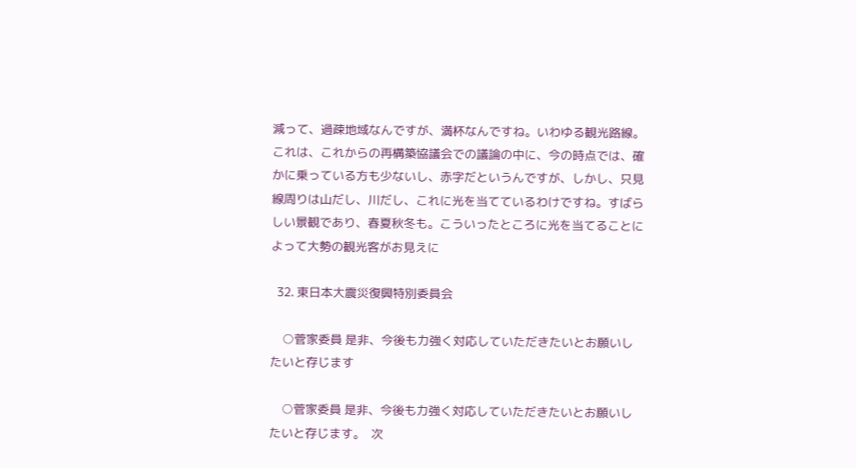減って、過疎地域なんですが、満杯なんですね。いわゆる観光路線。これは、これからの再構築協議会での議論の中に、今の時点では、確かに乗っている方も少ないし、赤字だというんですが、しかし、只見線周りは山だし、川だし、これに光を当てているわけですね。すばらしい景観であり、春夏秋冬も。こういったところに光を当てることによって大勢の観光客がお見えに

  32. 東日本大震災復興特別委員会

    ○菅家委員 是非、今後も力強く対応していただきたいとお願いしたいと存じます

    ○菅家委員 是非、今後も力強く対応していただきたいとお願いしたいと存じます。  次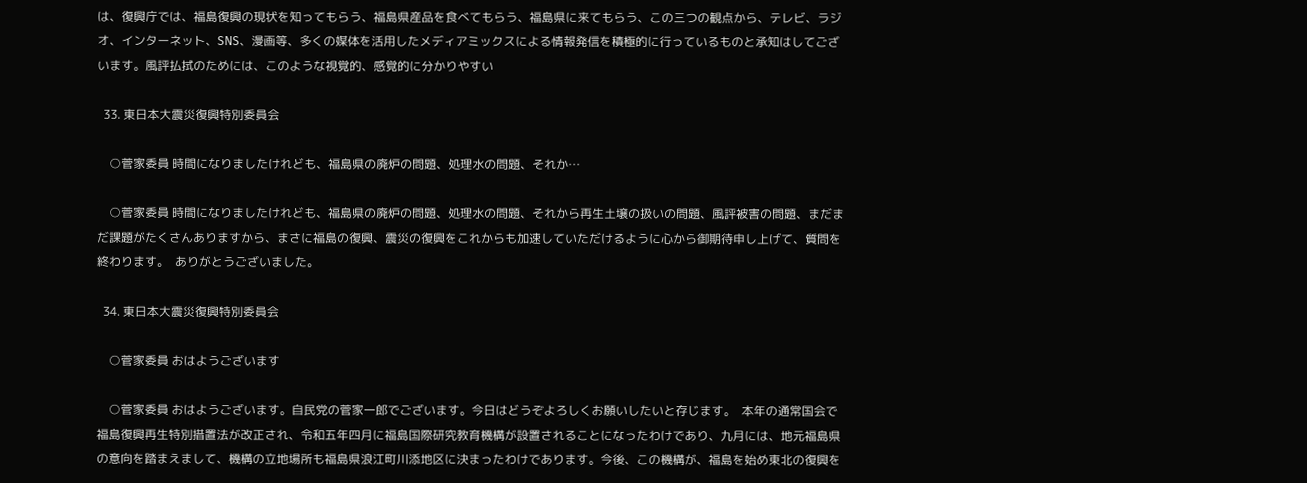は、復興庁では、福島復興の現状を知ってもらう、福島県産品を食べてもらう、福島県に来てもらう、この三つの観点から、テレビ、ラジオ、インターネット、SNS、漫画等、多くの媒体を活用したメディアミックスによる情報発信を積極的に行っているものと承知はしてございます。風評払拭のためには、このような視覚的、感覚的に分かりやすい

  33. 東日本大震災復興特別委員会

    ○菅家委員 時間になりましたけれども、福島県の廃炉の問題、処理水の問題、それか…

    ○菅家委員 時間になりましたけれども、福島県の廃炉の問題、処理水の問題、それから再生土壌の扱いの問題、風評被害の問題、まだまだ課題がたくさんありますから、まさに福島の復興、震災の復興をこれからも加速していただけるように心から御期待申し上げて、質問を終わります。  ありがとうございました。

  34. 東日本大震災復興特別委員会

    ○菅家委員 おはようございます

    ○菅家委員 おはようございます。自民党の菅家一郎でございます。今日はどうぞよろしくお願いしたいと存じます。  本年の通常国会で福島復興再生特別措置法が改正され、令和五年四月に福島国際研究教育機構が設置されることになったわけであり、九月には、地元福島県の意向を踏まえまして、機構の立地場所も福島県浪江町川添地区に決まったわけであります。今後、この機構が、福島を始め東北の復興を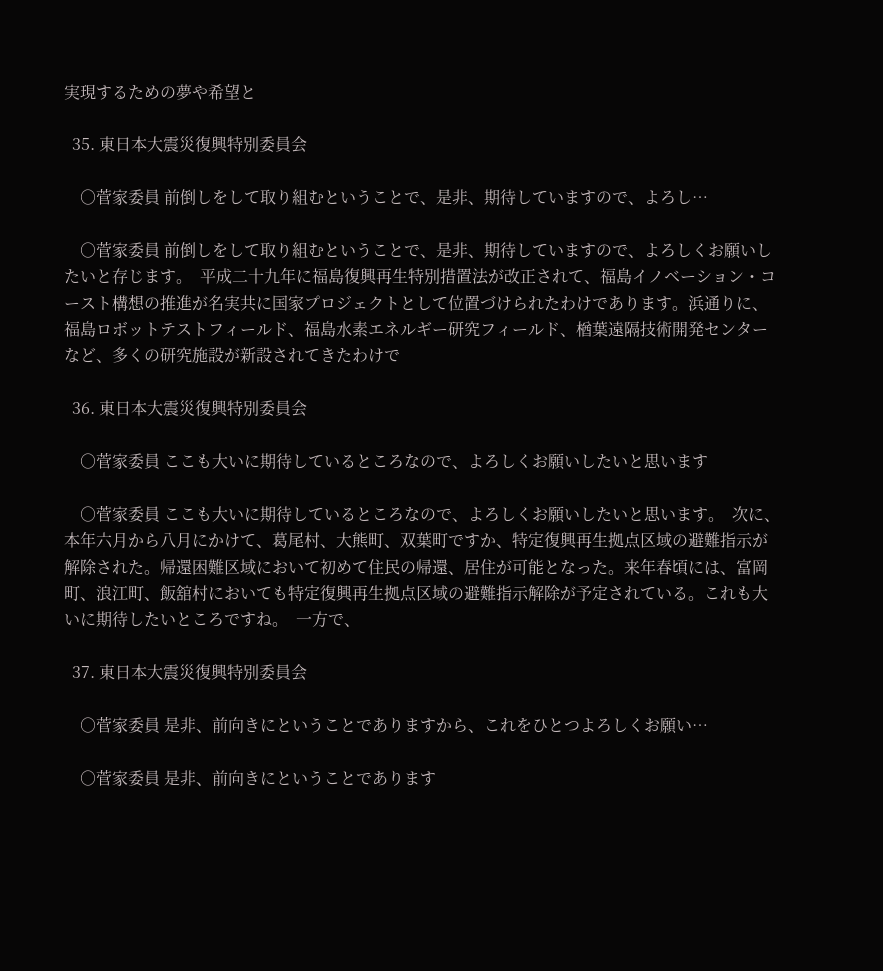実現するための夢や希望と

  35. 東日本大震災復興特別委員会

    ○菅家委員 前倒しをして取り組むということで、是非、期待していますので、よろし…

    ○菅家委員 前倒しをして取り組むということで、是非、期待していますので、よろしくお願いしたいと存じます。  平成二十九年に福島復興再生特別措置法が改正されて、福島イノベーション・コースト構想の推進が名実共に国家プロジェクトとして位置づけられたわけであります。浜通りに、福島ロボットテストフィールド、福島水素エネルギー研究フィールド、楢葉遠隔技術開発センターなど、多くの研究施設が新設されてきたわけで

  36. 東日本大震災復興特別委員会

    ○菅家委員 ここも大いに期待しているところなので、よろしくお願いしたいと思います

    ○菅家委員 ここも大いに期待しているところなので、よろしくお願いしたいと思います。  次に、本年六月から八月にかけて、葛尾村、大熊町、双葉町ですか、特定復興再生拠点区域の避難指示が解除された。帰還困難区域において初めて住民の帰還、居住が可能となった。来年春頃には、富岡町、浪江町、飯舘村においても特定復興再生拠点区域の避難指示解除が予定されている。これも大いに期待したいところですね。  一方で、

  37. 東日本大震災復興特別委員会

    ○菅家委員 是非、前向きにということでありますから、これをひとつよろしくお願い…

    ○菅家委員 是非、前向きにということであります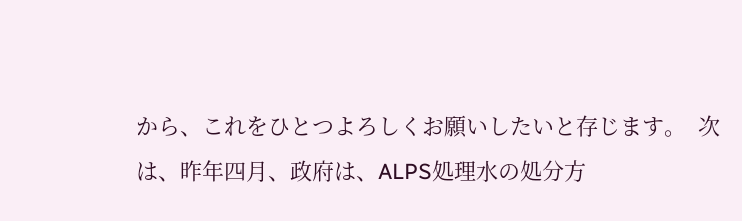から、これをひとつよろしくお願いしたいと存じます。  次は、昨年四月、政府は、ALPS処理水の処分方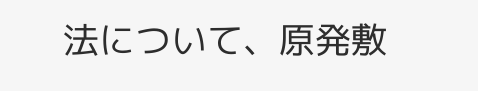法について、原発敷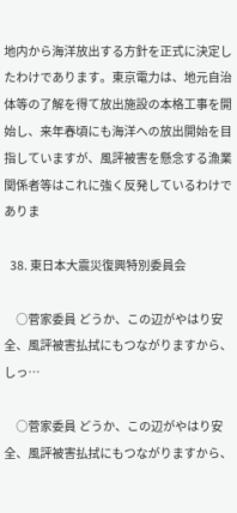地内から海洋放出する方針を正式に決定したわけであります。東京電力は、地元自治体等の了解を得て放出施設の本格工事を開始し、来年春頃にも海洋への放出開始を目指していますが、風評被害を懸念する漁業関係者等はこれに強く反発しているわけでありま

  38. 東日本大震災復興特別委員会

    ○菅家委員 どうか、この辺がやはり安全、風評被害払拭にもつながりますから、しっ…

    ○菅家委員 どうか、この辺がやはり安全、風評被害払拭にもつながりますから、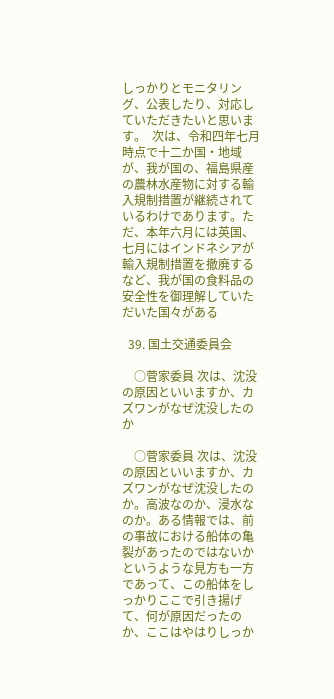しっかりとモニタリング、公表したり、対応していただきたいと思います。  次は、令和四年七月時点で十二か国・地域が、我が国の、福島県産の農林水産物に対する輸入規制措置が継続されているわけであります。ただ、本年六月には英国、七月にはインドネシアが輸入規制措置を撤廃するなど、我が国の食料品の安全性を御理解していただいた国々がある

  39. 国土交通委員会

    ○菅家委員 次は、沈没の原因といいますか、カズワンがなぜ沈没したのか

    ○菅家委員 次は、沈没の原因といいますか、カズワンがなぜ沈没したのか。高波なのか、浸水なのか。ある情報では、前の事故における船体の亀裂があったのではないかというような見方も一方であって、この船体をしっかりここで引き揚げて、何が原因だったのか、ここはやはりしっか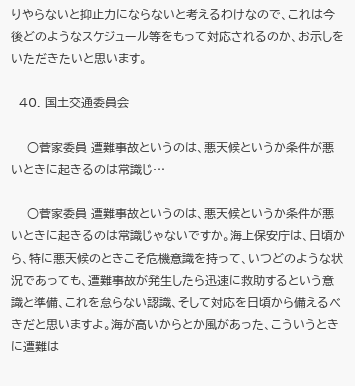りやらないと抑止力にならないと考えるわけなので、これは今後どのようなスケジュール等をもって対応されるのか、お示しをいただきたいと思います。

  40. 国土交通委員会

    ○菅家委員 遭難事故というのは、悪天候というか条件が悪いときに起きるのは常識じ…

    ○菅家委員 遭難事故というのは、悪天候というか条件が悪いときに起きるのは常識じゃないですか。海上保安庁は、日頃から、特に悪天候のときこそ危機意識を持って、いつどのような状況であっても、遭難事故が発生したら迅速に救助するという意識と準備、これを怠らない認識、そして対応を日頃から備えるべきだと思いますよ。海が高いからとか風があった、こういうときに遭難は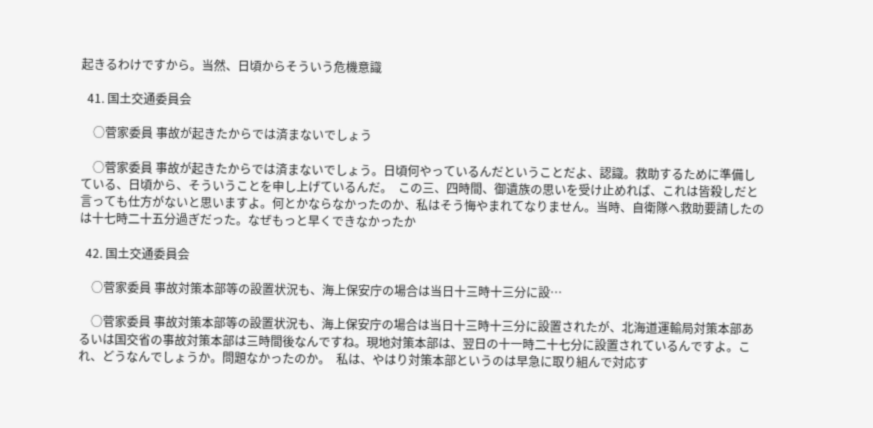起きるわけですから。当然、日頃からそういう危機意識

  41. 国土交通委員会

    ○菅家委員 事故が起きたからでは済まないでしょう

    ○菅家委員 事故が起きたからでは済まないでしょう。日頃何やっているんだということだよ、認識。救助するために準備している、日頃から、そういうことを申し上げているんだ。  この三、四時間、御遺族の思いを受け止めれば、これは皆殺しだと言っても仕方がないと思いますよ。何とかならなかったのか、私はそう悔やまれてなりません。当時、自衛隊へ救助要請したのは十七時二十五分過ぎだった。なぜもっと早くできなかったか

  42. 国土交通委員会

    ○菅家委員 事故対策本部等の設置状況も、海上保安庁の場合は当日十三時十三分に設…

    ○菅家委員 事故対策本部等の設置状況も、海上保安庁の場合は当日十三時十三分に設置されたが、北海道運輸局対策本部あるいは国交省の事故対策本部は三時間後なんですね。現地対策本部は、翌日の十一時二十七分に設置されているんですよ。これ、どうなんでしょうか。問題なかったのか。  私は、やはり対策本部というのは早急に取り組んで対応す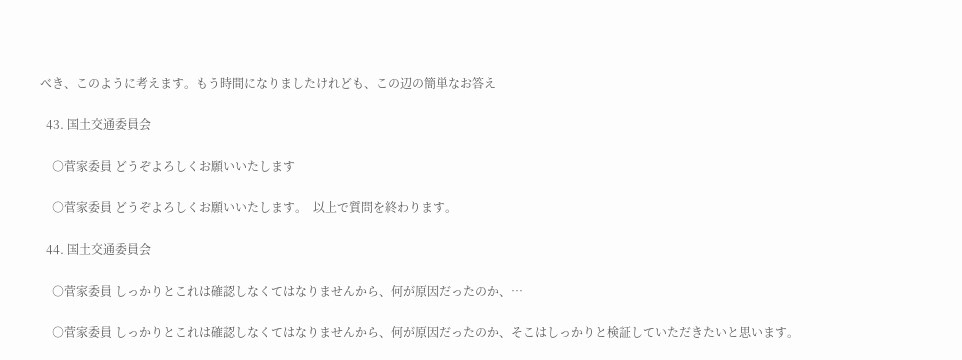べき、このように考えます。もう時間になりましたけれども、この辺の簡単なお答え

  43. 国土交通委員会

    ○菅家委員 どうぞよろしくお願いいたします

    ○菅家委員 どうぞよろしくお願いいたします。  以上で質問を終わります。

  44. 国土交通委員会

    ○菅家委員 しっかりとこれは確認しなくてはなりませんから、何が原因だったのか、…

    ○菅家委員 しっかりとこれは確認しなくてはなりませんから、何が原因だったのか、そこはしっかりと検証していただきたいと思います。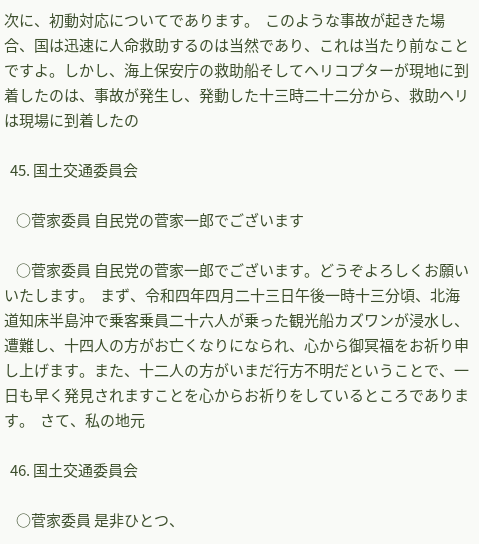次に、初動対応についてであります。  このような事故が起きた場合、国は迅速に人命救助するのは当然であり、これは当たり前なことですよ。しかし、海上保安庁の救助船そしてヘリコプターが現地に到着したのは、事故が発生し、発動した十三時二十二分から、救助ヘリは現場に到着したの

  45. 国土交通委員会

    ○菅家委員 自民党の菅家一郎でございます

    ○菅家委員 自民党の菅家一郎でございます。どうぞよろしくお願いいたします。  まず、令和四年四月二十三日午後一時十三分頃、北海道知床半島沖で乗客乗員二十六人が乗った観光船カズワンが浸水し、遭難し、十四人の方がお亡くなりになられ、心から御冥福をお祈り申し上げます。また、十二人の方がいまだ行方不明だということで、一日も早く発見されますことを心からお祈りをしているところであります。  さて、私の地元

  46. 国土交通委員会

    ○菅家委員 是非ひとつ、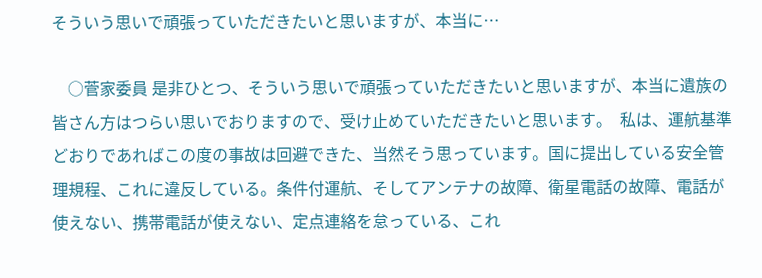そういう思いで頑張っていただきたいと思いますが、本当に…

    ○菅家委員 是非ひとつ、そういう思いで頑張っていただきたいと思いますが、本当に遺族の皆さん方はつらい思いでおりますので、受け止めていただきたいと思います。  私は、運航基準どおりであればこの度の事故は回避できた、当然そう思っています。国に提出している安全管理規程、これに違反している。条件付運航、そしてアンテナの故障、衛星電話の故障、電話が使えない、携帯電話が使えない、定点連絡を怠っている、これ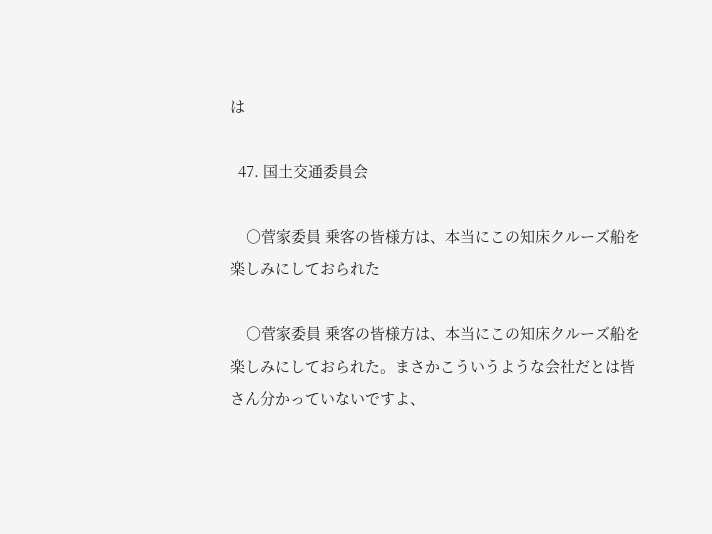は

  47. 国土交通委員会

    ○菅家委員 乗客の皆様方は、本当にこの知床クルーズ船を楽しみにしておられた

    ○菅家委員 乗客の皆様方は、本当にこの知床クルーズ船を楽しみにしておられた。まさかこういうような会社だとは皆さん分かっていないですよ、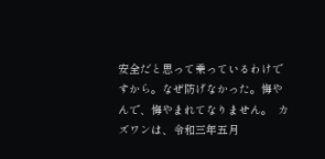安全だと思って乗っているわけですから。なぜ防げなかった。悔やんで、悔やまれてなりません。  カズワンは、令和三年五月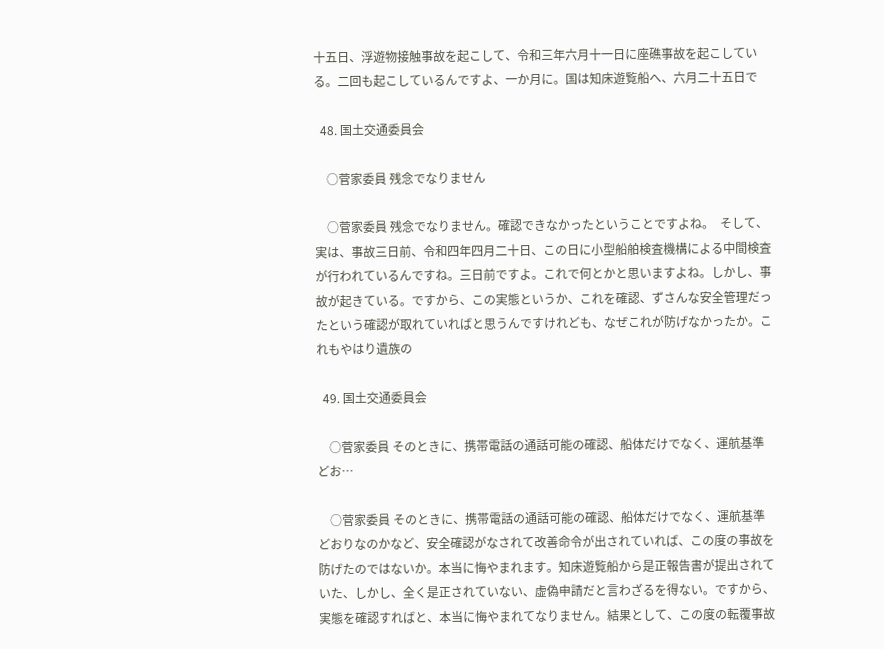十五日、浮遊物接触事故を起こして、令和三年六月十一日に座礁事故を起こしている。二回も起こしているんですよ、一か月に。国は知床遊覧船へ、六月二十五日で

  48. 国土交通委員会

    ○菅家委員 残念でなりません

    ○菅家委員 残念でなりません。確認できなかったということですよね。  そして、実は、事故三日前、令和四年四月二十日、この日に小型船舶検査機構による中間検査が行われているんですね。三日前ですよ。これで何とかと思いますよね。しかし、事故が起きている。ですから、この実態というか、これを確認、ずさんな安全管理だったという確認が取れていればと思うんですけれども、なぜこれが防げなかったか。これもやはり遺族の

  49. 国土交通委員会

    ○菅家委員 そのときに、携帯電話の通話可能の確認、船体だけでなく、運航基準どお…

    ○菅家委員 そのときに、携帯電話の通話可能の確認、船体だけでなく、運航基準どおりなのかなど、安全確認がなされて改善命令が出されていれば、この度の事故を防げたのではないか。本当に悔やまれます。知床遊覧船から是正報告書が提出されていた、しかし、全く是正されていない、虚偽申請だと言わざるを得ない。ですから、実態を確認すればと、本当に悔やまれてなりません。結果として、この度の転覆事故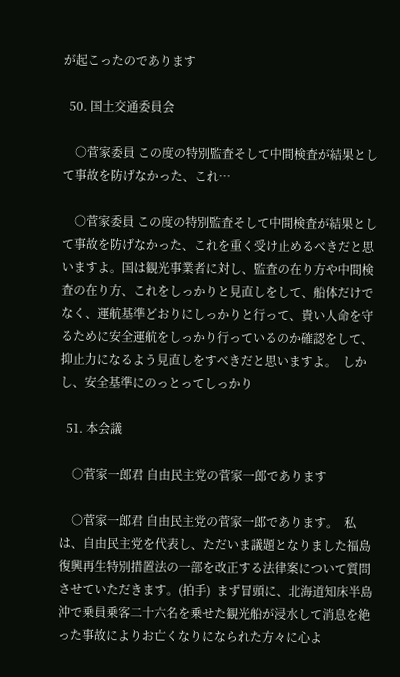が起こったのであります

  50. 国土交通委員会

    ○菅家委員 この度の特別監査そして中間検査が結果として事故を防げなかった、これ…

    ○菅家委員 この度の特別監査そして中間検査が結果として事故を防げなかった、これを重く受け止めるべきだと思いますよ。国は観光事業者に対し、監査の在り方や中間検査の在り方、これをしっかりと見直しをして、船体だけでなく、運航基準どおりにしっかりと行って、貴い人命を守るために安全運航をしっかり行っているのか確認をして、抑止力になるよう見直しをすべきだと思いますよ。  しかし、安全基準にのっとってしっかり

  51. 本会議

    ○菅家一郎君 自由民主党の菅家一郎であります

    ○菅家一郎君 自由民主党の菅家一郎であります。  私は、自由民主党を代表し、ただいま議題となりました福島復興再生特別措置法の一部を改正する法律案について質問させていただきます。(拍手)  まず冒頭に、北海道知床半島沖で乗員乗客二十六名を乗せた観光船が浸水して消息を絶った事故によりお亡くなりになられた方々に心よ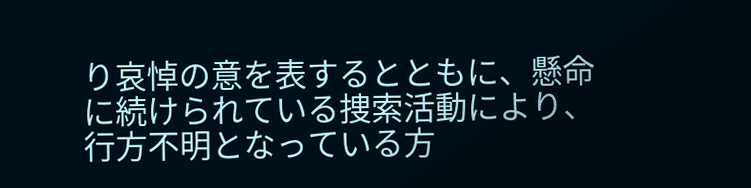り哀悼の意を表するとともに、懸命に続けられている捜索活動により、行方不明となっている方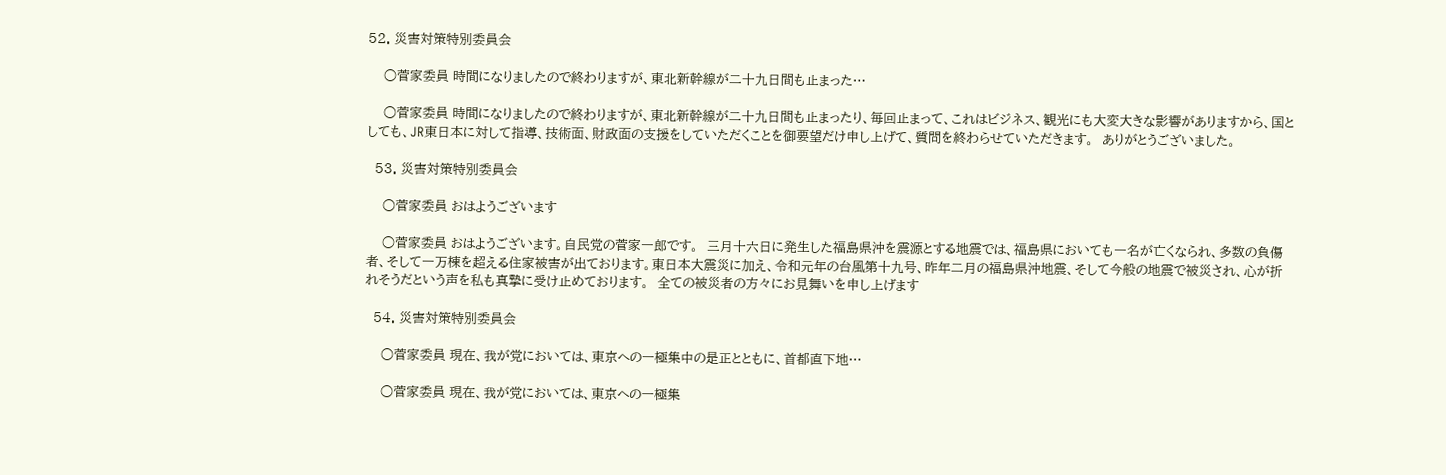52. 災害対策特別委員会

    ○菅家委員 時間になりましたので終わりますが、東北新幹線が二十九日間も止まった…

    ○菅家委員 時間になりましたので終わりますが、東北新幹線が二十九日間も止まったり、毎回止まって、これはビジネス、観光にも大変大きな影響がありますから、国としても、JR東日本に対して指導、技術面、財政面の支援をしていただくことを御要望だけ申し上げて、質問を終わらせていただきます。  ありがとうございました。

  53. 災害対策特別委員会

    ○菅家委員 おはようございます

    ○菅家委員 おはようございます。自民党の菅家一郎です。  三月十六日に発生した福島県沖を震源とする地震では、福島県においても一名が亡くなられ、多数の負傷者、そして一万棟を超える住家被害が出ております。東日本大震災に加え、令和元年の台風第十九号、昨年二月の福島県沖地震、そして今般の地震で被災され、心が折れそうだという声を私も真摯に受け止めております。  全ての被災者の方々にお見舞いを申し上げます

  54. 災害対策特別委員会

    ○菅家委員 現在、我が党においては、東京への一極集中の是正とともに、首都直下地…

    ○菅家委員 現在、我が党においては、東京への一極集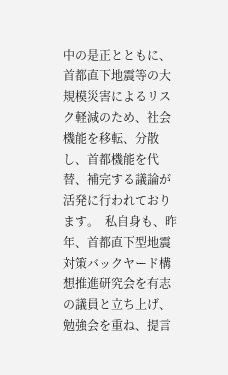中の是正とともに、首都直下地震等の大規模災害によるリスク軽減のため、社会機能を移転、分散し、首都機能を代替、補完する議論が活発に行われております。  私自身も、昨年、首都直下型地震対策バックヤード構想推進研究会を有志の議員と立ち上げ、勉強会を重ね、提言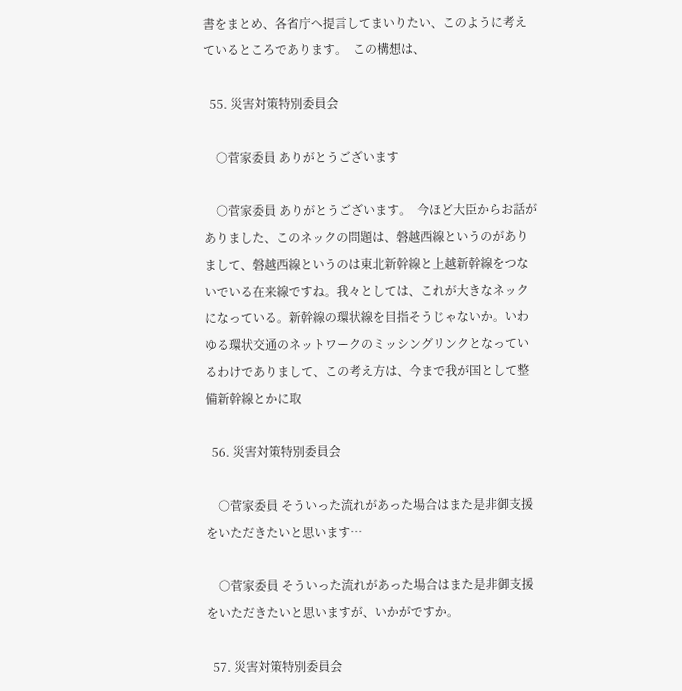書をまとめ、各省庁へ提言してまいりたい、このように考えているところであります。  この構想は、

  55. 災害対策特別委員会

    ○菅家委員 ありがとうございます

    ○菅家委員 ありがとうございます。  今ほど大臣からお話がありました、このネックの問題は、磐越西線というのがありまして、磐越西線というのは東北新幹線と上越新幹線をつないでいる在来線ですね。我々としては、これが大きなネックになっている。新幹線の環状線を目指そうじゃないか。いわゆる環状交通のネットワークのミッシングリンクとなっているわけでありまして、この考え方は、今まで我が国として整備新幹線とかに取

  56. 災害対策特別委員会

    ○菅家委員 そういった流れがあった場合はまた是非御支援をいただきたいと思います…

    ○菅家委員 そういった流れがあった場合はまた是非御支援をいただきたいと思いますが、いかがですか。

  57. 災害対策特別委員会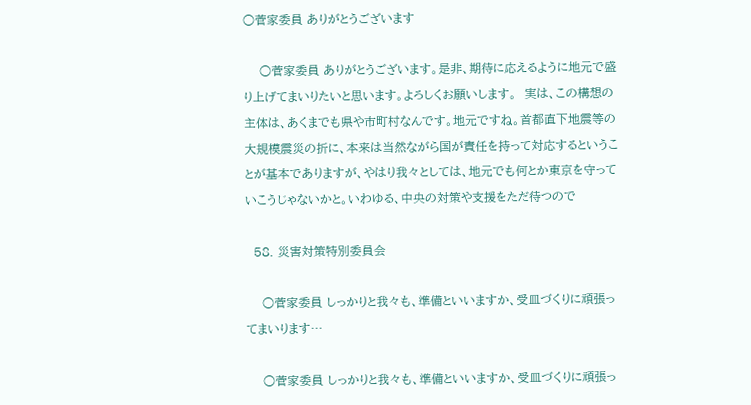○菅家委員 ありがとうございます

    ○菅家委員 ありがとうございます。是非、期待に応えるように地元で盛り上げてまいりたいと思います。よろしくお願いします。  実は、この構想の主体は、あくまでも県や市町村なんです。地元ですね。首都直下地震等の大規模震災の折に、本来は当然ながら国が責任を持って対応するということが基本でありますが、やはり我々としては、地元でも何とか東京を守っていこうじゃないかと。いわゆる、中央の対策や支援をただ待つので

  58. 災害対策特別委員会

    ○菅家委員 しっかりと我々も、準備といいますか、受皿づくりに頑張ってまいります…

    ○菅家委員 しっかりと我々も、準備といいますか、受皿づくりに頑張っ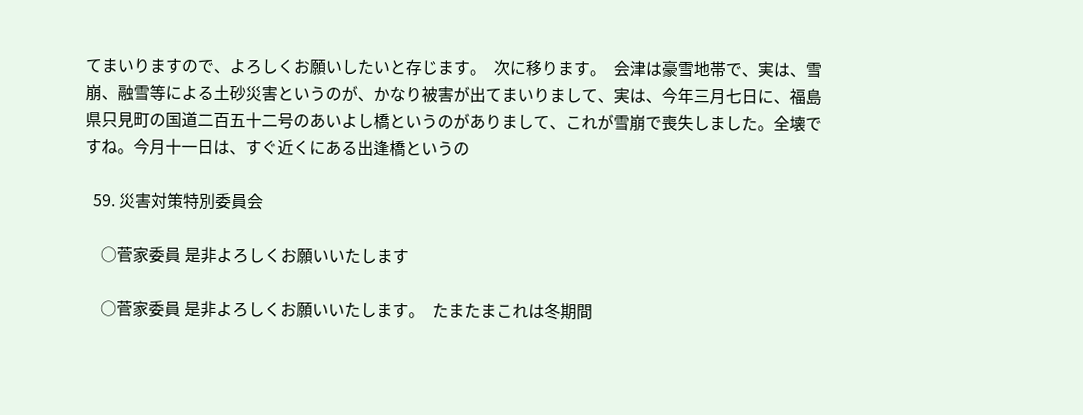てまいりますので、よろしくお願いしたいと存じます。  次に移ります。  会津は豪雪地帯で、実は、雪崩、融雪等による土砂災害というのが、かなり被害が出てまいりまして、実は、今年三月七日に、福島県只見町の国道二百五十二号のあいよし橋というのがありまして、これが雪崩で喪失しました。全壊ですね。今月十一日は、すぐ近くにある出逢橋というの

  59. 災害対策特別委員会

    ○菅家委員 是非よろしくお願いいたします

    ○菅家委員 是非よろしくお願いいたします。  たまたまこれは冬期間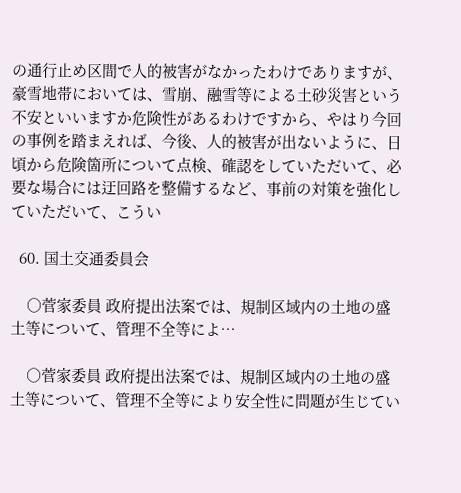の通行止め区間で人的被害がなかったわけでありますが、豪雪地帯においては、雪崩、融雪等による土砂災害という不安といいますか危険性があるわけですから、やはり今回の事例を踏まえれば、今後、人的被害が出ないように、日頃から危険箇所について点検、確認をしていただいて、必要な場合には迂回路を整備するなど、事前の対策を強化していただいて、こうい

  60. 国土交通委員会

    ○菅家委員 政府提出法案では、規制区域内の土地の盛土等について、管理不全等によ…

    ○菅家委員 政府提出法案では、規制区域内の土地の盛土等について、管理不全等により安全性に問題が生じてい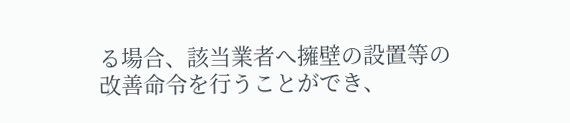る場合、該当業者へ擁壁の設置等の改善命令を行うことができ、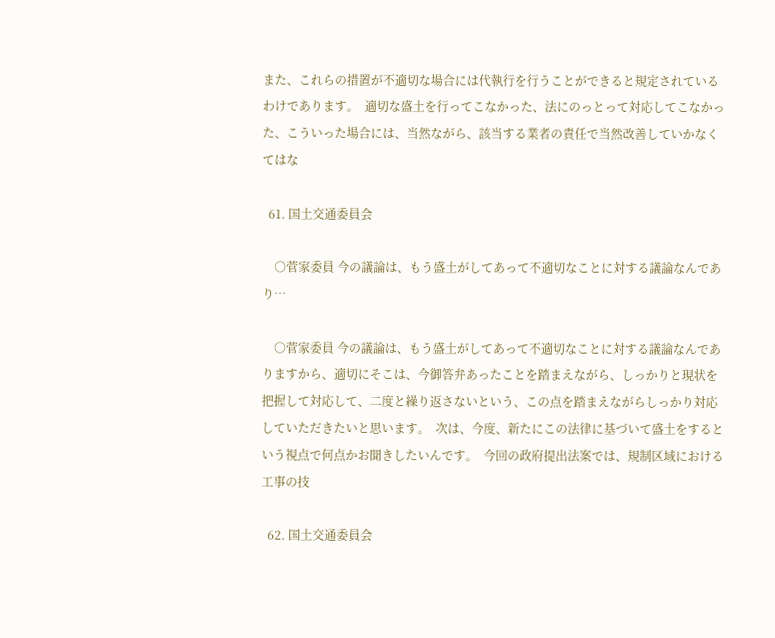また、これらの措置が不適切な場合には代執行を行うことができると規定されているわけであります。  適切な盛土を行ってこなかった、法にのっとって対応してこなかった、こういった場合には、当然ながら、該当する業者の責任で当然改善していかなくてはな

  61. 国土交通委員会

    ○菅家委員 今の議論は、もう盛土がしてあって不適切なことに対する議論なんであり…

    ○菅家委員 今の議論は、もう盛土がしてあって不適切なことに対する議論なんでありますから、適切にそこは、今御答弁あったことを踏まえながら、しっかりと現状を把握して対応して、二度と繰り返さないという、この点を踏まえながらしっかり対応していただきたいと思います。  次は、今度、新たにこの法律に基づいて盛土をするという視点で何点かお聞きしたいんです。  今回の政府提出法案では、規制区域における工事の技

  62. 国土交通委員会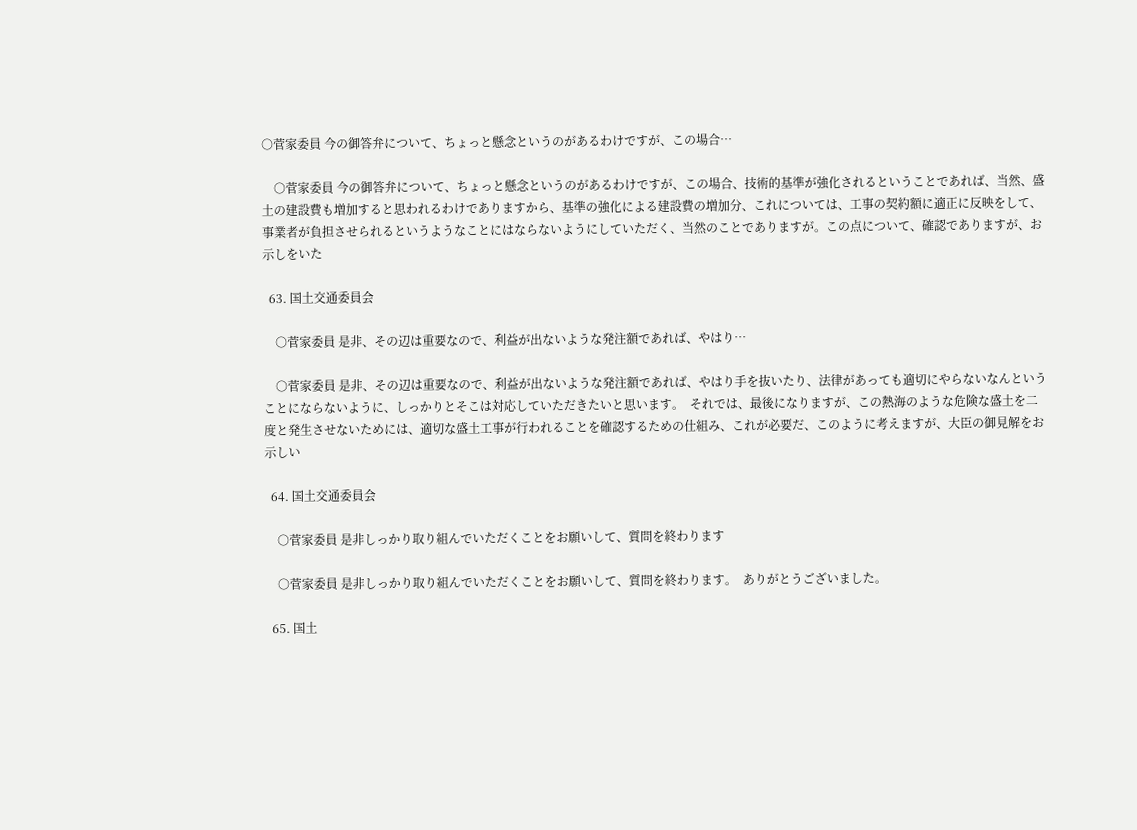○菅家委員 今の御答弁について、ちょっと懸念というのがあるわけですが、この場合…

    ○菅家委員 今の御答弁について、ちょっと懸念というのがあるわけですが、この場合、技術的基準が強化されるということであれば、当然、盛土の建設費も増加すると思われるわけでありますから、基準の強化による建設費の増加分、これについては、工事の契約額に適正に反映をして、事業者が負担させられるというようなことにはならないようにしていただく、当然のことでありますが。この点について、確認でありますが、お示しをいた

  63. 国土交通委員会

    ○菅家委員 是非、その辺は重要なので、利益が出ないような発注額であれば、やはり…

    ○菅家委員 是非、その辺は重要なので、利益が出ないような発注額であれば、やはり手を抜いたり、法律があっても適切にやらないなんということにならないように、しっかりとそこは対応していただきたいと思います。  それでは、最後になりますが、この熱海のような危険な盛土を二度と発生させないためには、適切な盛土工事が行われることを確認するための仕組み、これが必要だ、このように考えますが、大臣の御見解をお示しい

  64. 国土交通委員会

    ○菅家委員 是非しっかり取り組んでいただくことをお願いして、質問を終わります

    ○菅家委員 是非しっかり取り組んでいただくことをお願いして、質問を終わります。  ありがとうございました。

  65. 国土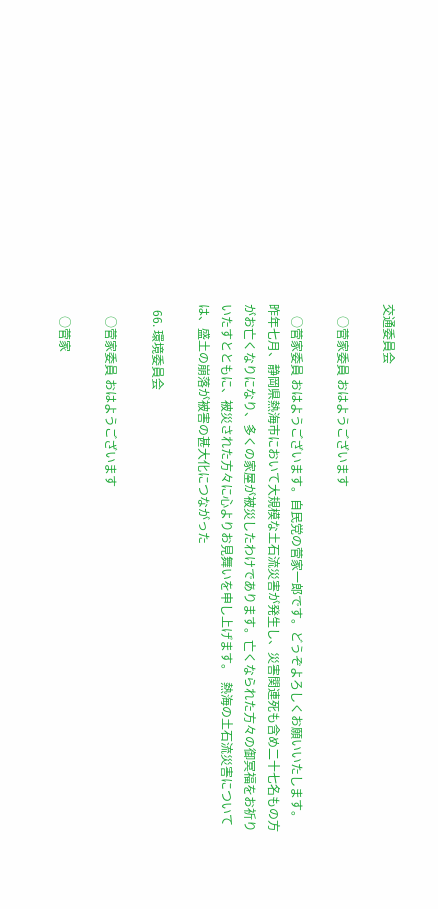交通委員会

    ○菅家委員 おはようございます

    ○菅家委員 おはようございます。自民党の菅家一郎です。どうぞよろしくお願いいたします。  昨年七月、静岡県熱海市において大規模な土石流災害が発生し、災害関連死も含め二十七名もの方がお亡くなりになり、多くの家屋が被災したわけであります。亡くなられた方々の御冥福をお祈りいたすとともに、被災された方々に心よりお見舞いを申し上げます。  熱海の土石流災害については、盛土の崩落が被害の甚大化につながった

  66. 環境委員会

    ○菅家委員 おはようございます

    ○菅家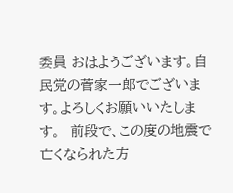委員 おはようございます。自民党の菅家一郎でございます。よろしくお願いいたします。  前段で、この度の地震で亡くなられた方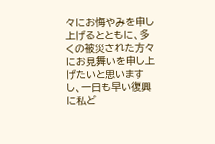々にお悔やみを申し上げるとともに、多くの被災された方々にお見舞いを申し上げたいと思いますし、一日も早い復興に私ど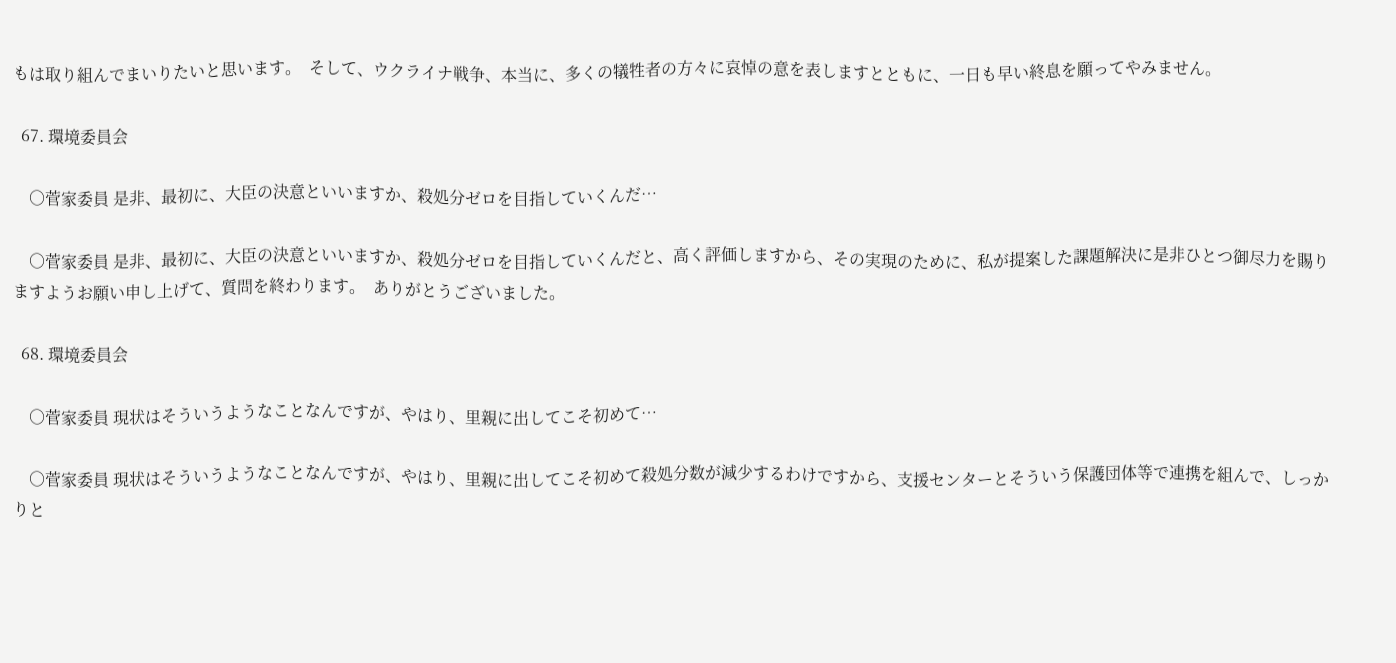もは取り組んでまいりたいと思います。  そして、ウクライナ戦争、本当に、多くの犠牲者の方々に哀悼の意を表しますとともに、一日も早い終息を願ってやみません。

  67. 環境委員会

    ○菅家委員 是非、最初に、大臣の決意といいますか、殺処分ゼロを目指していくんだ…

    ○菅家委員 是非、最初に、大臣の決意といいますか、殺処分ゼロを目指していくんだと、高く評価しますから、その実現のために、私が提案した課題解決に是非ひとつ御尽力を賜りますようお願い申し上げて、質問を終わります。  ありがとうございました。

  68. 環境委員会

    ○菅家委員 現状はそういうようなことなんですが、やはり、里親に出してこそ初めて…

    ○菅家委員 現状はそういうようなことなんですが、やはり、里親に出してこそ初めて殺処分数が減少するわけですから、支援センターとそういう保護団体等で連携を組んで、しっかりと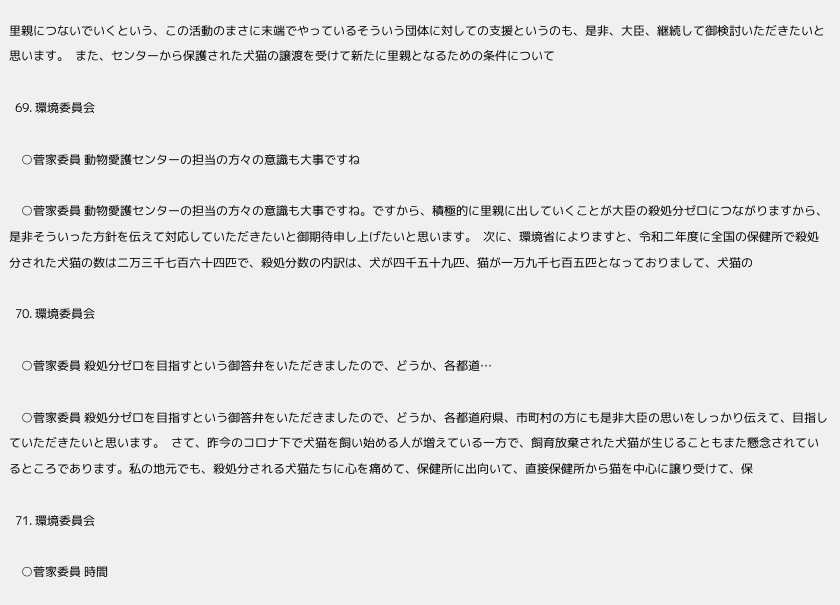里親につないでいくという、この活動のまさに末端でやっているそういう団体に対しての支援というのも、是非、大臣、継続して御検討いただきたいと思います。  また、センターから保護された犬猫の譲渡を受けて新たに里親となるための条件について

  69. 環境委員会

    ○菅家委員 動物愛護センターの担当の方々の意識も大事ですね

    ○菅家委員 動物愛護センターの担当の方々の意識も大事ですね。ですから、積極的に里親に出していくことが大臣の殺処分ゼロにつながりますから、是非そういった方針を伝えて対応していただきたいと御期待申し上げたいと思います。  次に、環境省によりますと、令和二年度に全国の保健所で殺処分された犬猫の数は二万三千七百六十四匹で、殺処分数の内訳は、犬が四千五十九匹、猫が一万九千七百五匹となっておりまして、犬猫の

  70. 環境委員会

    ○菅家委員 殺処分ゼロを目指すという御答弁をいただきましたので、どうか、各都道…

    ○菅家委員 殺処分ゼロを目指すという御答弁をいただきましたので、どうか、各都道府県、市町村の方にも是非大臣の思いをしっかり伝えて、目指していただきたいと思います。  さて、昨今のコロナ下で犬猫を飼い始める人が増えている一方で、飼育放棄された犬猫が生じることもまた懸念されているところであります。私の地元でも、殺処分される犬猫たちに心を痛めて、保健所に出向いて、直接保健所から猫を中心に譲り受けて、保

  71. 環境委員会

    ○菅家委員 時間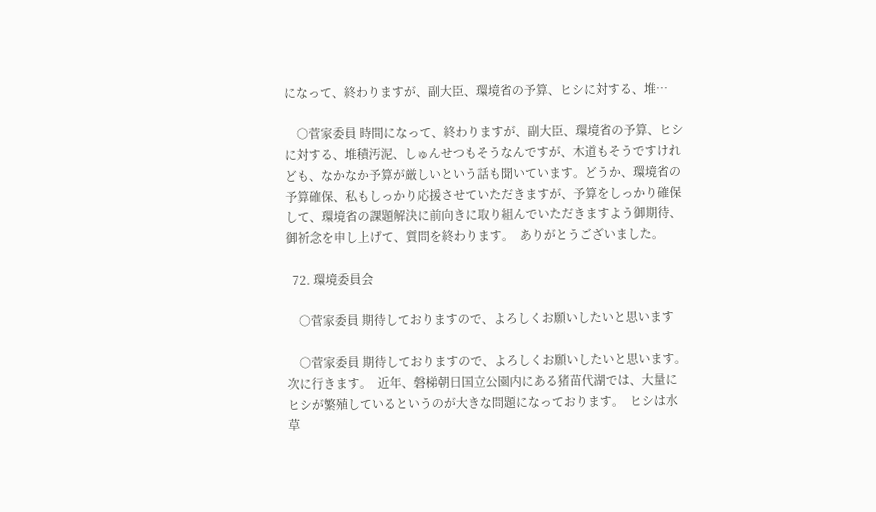になって、終わりますが、副大臣、環境省の予算、ヒシに対する、堆…

    ○菅家委員 時間になって、終わりますが、副大臣、環境省の予算、ヒシに対する、堆積汚泥、しゅんせつもそうなんですが、木道もそうですけれども、なかなか予算が厳しいという話も聞いています。どうか、環境省の予算確保、私もしっかり応援させていただきますが、予算をしっかり確保して、環境省の課題解決に前向きに取り組んでいただきますよう御期待、御祈念を申し上げて、質問を終わります。  ありがとうございました。

  72. 環境委員会

    ○菅家委員 期待しておりますので、よろしくお願いしたいと思います

    ○菅家委員 期待しておりますので、よろしくお願いしたいと思います。  次に行きます。  近年、磐梯朝日国立公園内にある猪苗代湖では、大量にヒシが繁殖しているというのが大きな問題になっております。  ヒシは水草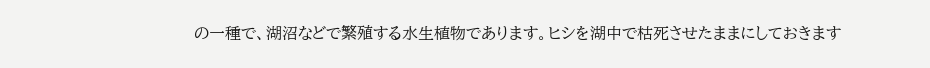の一種で、湖沼などで繁殖する水生植物であります。ヒシを湖中で枯死させたままにしておきます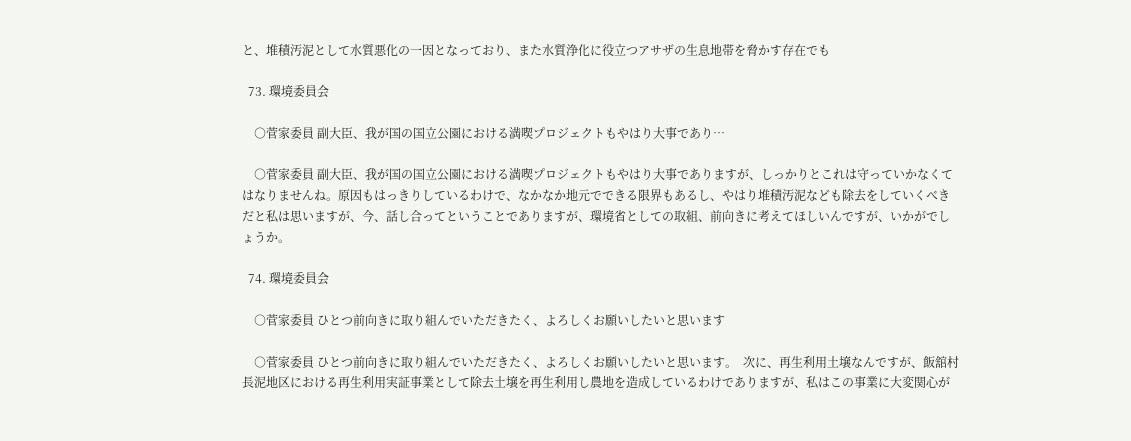と、堆積汚泥として水質悪化の一因となっており、また水質浄化に役立つアサザの生息地帯を脅かす存在でも

  73. 環境委員会

    ○菅家委員 副大臣、我が国の国立公園における満喫プロジェクトもやはり大事であり…

    ○菅家委員 副大臣、我が国の国立公園における満喫プロジェクトもやはり大事でありますが、しっかりとこれは守っていかなくてはなりませんね。原因もはっきりしているわけで、なかなか地元でできる限界もあるし、やはり堆積汚泥なども除去をしていくべきだと私は思いますが、今、話し合ってということでありますが、環境省としての取組、前向きに考えてほしいんですが、いかがでしょうか。

  74. 環境委員会

    ○菅家委員 ひとつ前向きに取り組んでいただきたく、よろしくお願いしたいと思います

    ○菅家委員 ひとつ前向きに取り組んでいただきたく、よろしくお願いしたいと思います。  次に、再生利用土壌なんですが、飯舘村長泥地区における再生利用実証事業として除去土壌を再生利用し農地を造成しているわけでありますが、私はこの事業に大変関心が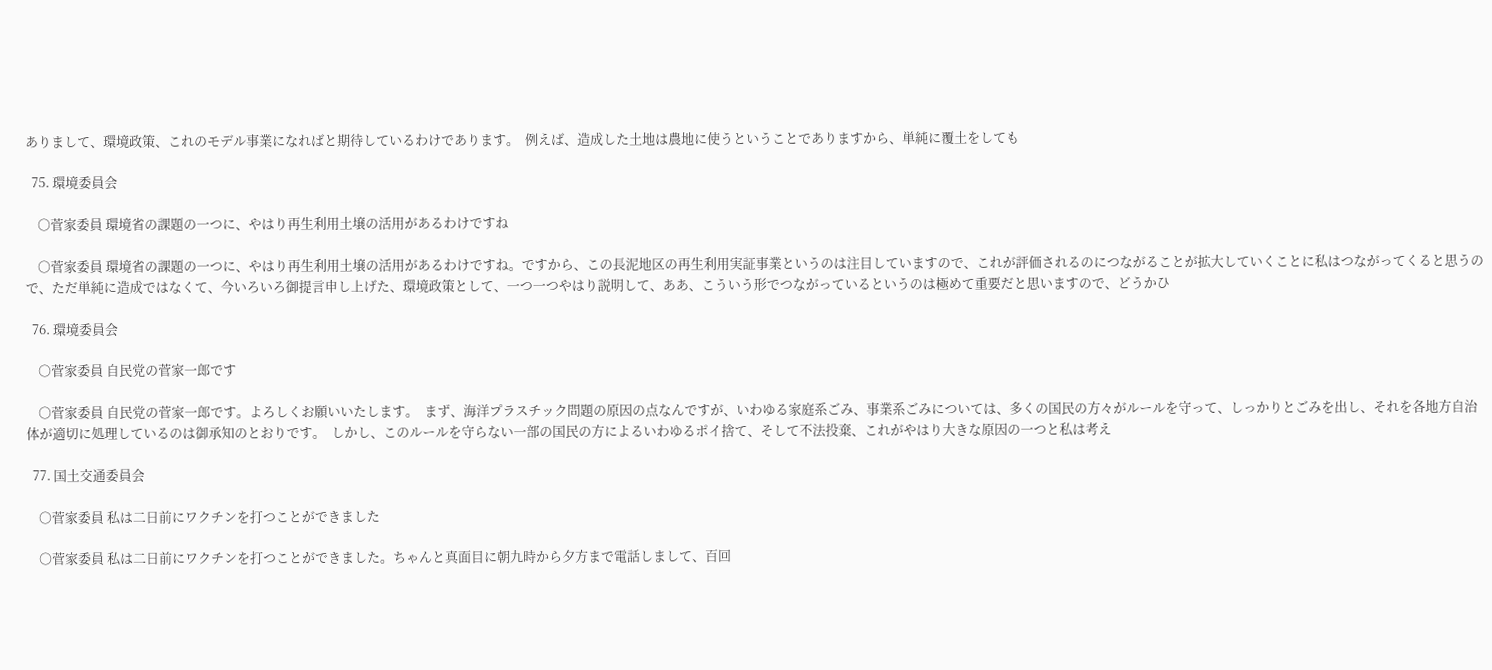ありまして、環境政策、これのモデル事業になればと期待しているわけであります。  例えば、造成した土地は農地に使うということでありますから、単純に覆土をしても

  75. 環境委員会

    ○菅家委員 環境省の課題の一つに、やはり再生利用土壌の活用があるわけですね

    ○菅家委員 環境省の課題の一つに、やはり再生利用土壌の活用があるわけですね。ですから、この長泥地区の再生利用実証事業というのは注目していますので、これが評価されるのにつながることが拡大していくことに私はつながってくると思うので、ただ単純に造成ではなくて、今いろいろ御提言申し上げた、環境政策として、一つ一つやはり説明して、ああ、こういう形でつながっているというのは極めて重要だと思いますので、どうかひ

  76. 環境委員会

    ○菅家委員 自民党の菅家一郎です

    ○菅家委員 自民党の菅家一郎です。よろしくお願いいたします。  まず、海洋プラスチック問題の原因の点なんですが、いわゆる家庭系ごみ、事業系ごみについては、多くの国民の方々がルールを守って、しっかりとごみを出し、それを各地方自治体が適切に処理しているのは御承知のとおりです。  しかし、このルールを守らない一部の国民の方によるいわゆるポイ捨て、そして不法投棄、これがやはり大きな原因の一つと私は考え

  77. 国土交通委員会

    ○菅家委員 私は二日前にワクチンを打つことができました

    ○菅家委員 私は二日前にワクチンを打つことができました。ちゃんと真面目に朝九時から夕方まで電話しまして、百回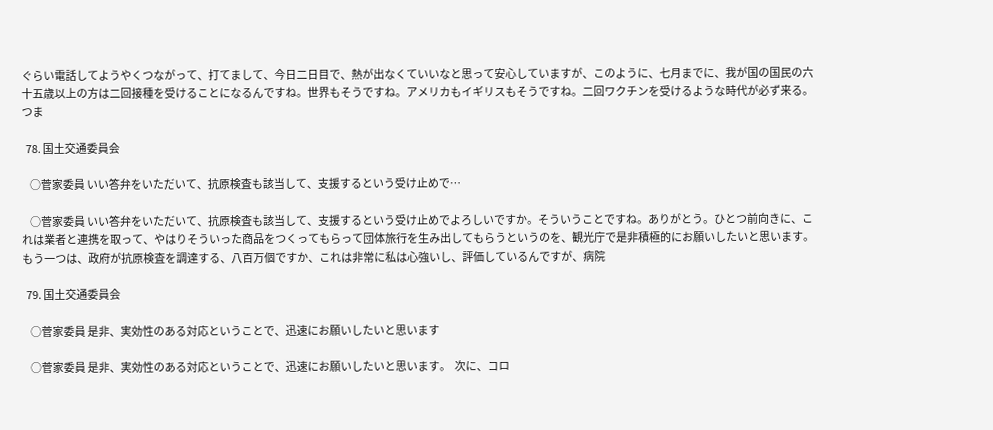ぐらい電話してようやくつながって、打てまして、今日二日目で、熱が出なくていいなと思って安心していますが、このように、七月までに、我が国の国民の六十五歳以上の方は二回接種を受けることになるんですね。世界もそうですね。アメリカもイギリスもそうですね。二回ワクチンを受けるような時代が必ず来る。つま

  78. 国土交通委員会

    ○菅家委員 いい答弁をいただいて、抗原検査も該当して、支援するという受け止めで…

    ○菅家委員 いい答弁をいただいて、抗原検査も該当して、支援するという受け止めでよろしいですか。そういうことですね。ありがとう。ひとつ前向きに、これは業者と連携を取って、やはりそういった商品をつくってもらって団体旅行を生み出してもらうというのを、観光庁で是非積極的にお願いしたいと思います。  もう一つは、政府が抗原検査を調達する、八百万個ですか、これは非常に私は心強いし、評価しているんですが、病院

  79. 国土交通委員会

    ○菅家委員 是非、実効性のある対応ということで、迅速にお願いしたいと思います

    ○菅家委員 是非、実効性のある対応ということで、迅速にお願いしたいと思います。  次に、コロ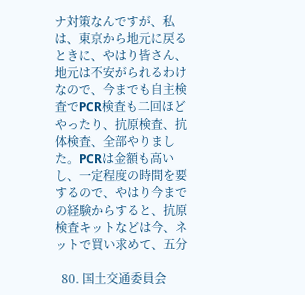ナ対策なんですが、私は、東京から地元に戻るときに、やはり皆さん、地元は不安がられるわけなので、今までも自主検査でPCR検査も二回ほどやったり、抗原検査、抗体検査、全部やりました。PCRは金額も高いし、一定程度の時間を要するので、やはり今までの経験からすると、抗原検査キットなどは今、ネットで買い求めて、五分

  80. 国土交通委員会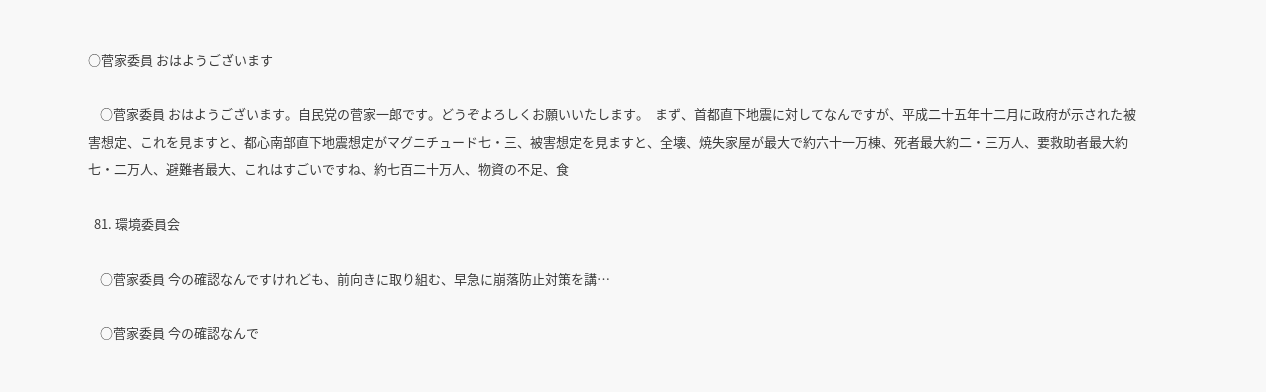○菅家委員 おはようございます

    ○菅家委員 おはようございます。自民党の菅家一郎です。どうぞよろしくお願いいたします。  まず、首都直下地震に対してなんですが、平成二十五年十二月に政府が示された被害想定、これを見ますと、都心南部直下地震想定がマグニチュード七・三、被害想定を見ますと、全壊、焼失家屋が最大で約六十一万棟、死者最大約二・三万人、要救助者最大約七・二万人、避難者最大、これはすごいですね、約七百二十万人、物資の不足、食

  81. 環境委員会

    ○菅家委員 今の確認なんですけれども、前向きに取り組む、早急に崩落防止対策を講…

    ○菅家委員 今の確認なんで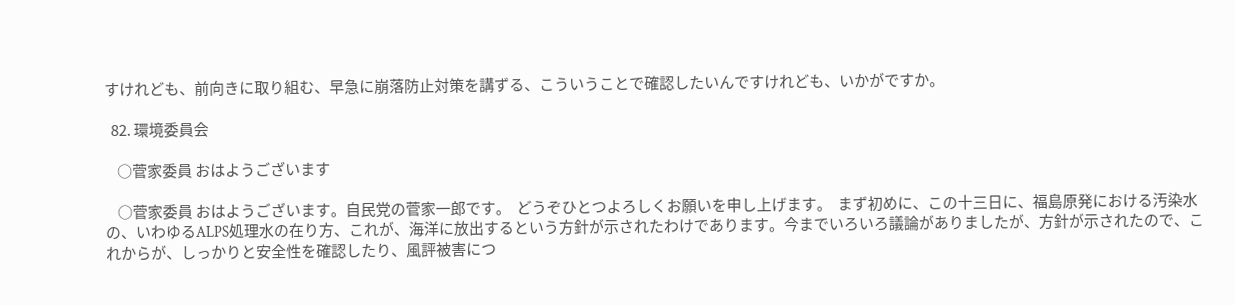すけれども、前向きに取り組む、早急に崩落防止対策を講ずる、こういうことで確認したいんですけれども、いかがですか。

  82. 環境委員会

    ○菅家委員 おはようございます

    ○菅家委員 おはようございます。自民党の菅家一郎です。  どうぞひとつよろしくお願いを申し上げます。  まず初めに、この十三日に、福島原発における汚染水の、いわゆるALPS処理水の在り方、これが、海洋に放出するという方針が示されたわけであります。今までいろいろ議論がありましたが、方針が示されたので、これからが、しっかりと安全性を確認したり、風評被害につ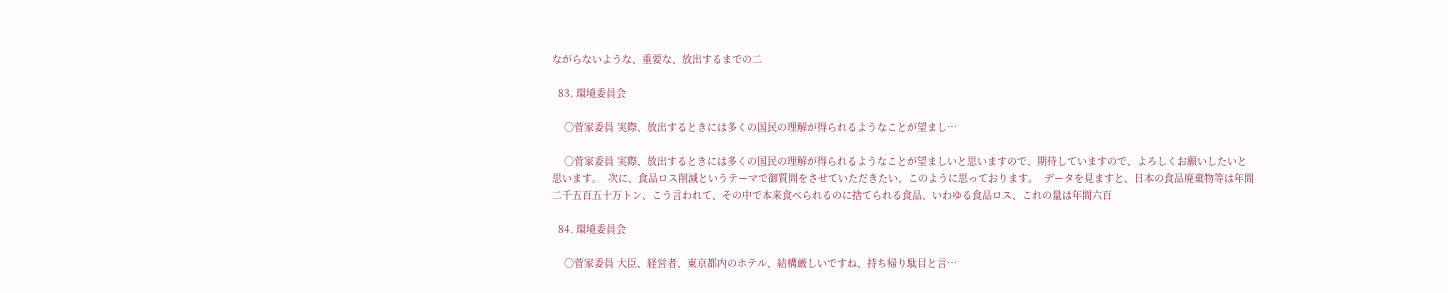ながらないような、重要な、放出するまでの二

  83. 環境委員会

    ○菅家委員 実際、放出するときには多くの国民の理解が得られるようなことが望まし…

    ○菅家委員 実際、放出するときには多くの国民の理解が得られるようなことが望ましいと思いますので、期待していますので、よろしくお願いしたいと思います。  次に、食品ロス削減というテーマで御質問をさせていただきたい、このように思っております。  データを見ますと、日本の食品廃棄物等は年間二千五百五十万トン、こう言われて、その中で本来食べられるのに捨てられる食品、いわゆる食品ロス、これの量は年間六百

  84. 環境委員会

    ○菅家委員 大臣、経営者、東京都内のホテル、結構厳しいですね、持ち帰り駄目と言…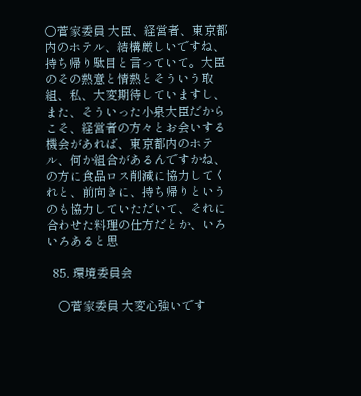○菅家委員 大臣、経営者、東京都内のホテル、結構厳しいですね、持ち帰り駄目と言っていて。大臣のその熱意と情熱とそういう取組、私、大変期待していますし、また、そういった小泉大臣だからこそ、経営者の方々とお会いする機会があれば、東京都内のホテル、何か組合があるんですかね、の方に食品ロス削減に協力してくれと、前向きに、持ち帰りというのも協力していただいて、それに合わせた料理の仕方だとか、いろいろあると思

  85. 環境委員会

    ○菅家委員 大変心強いです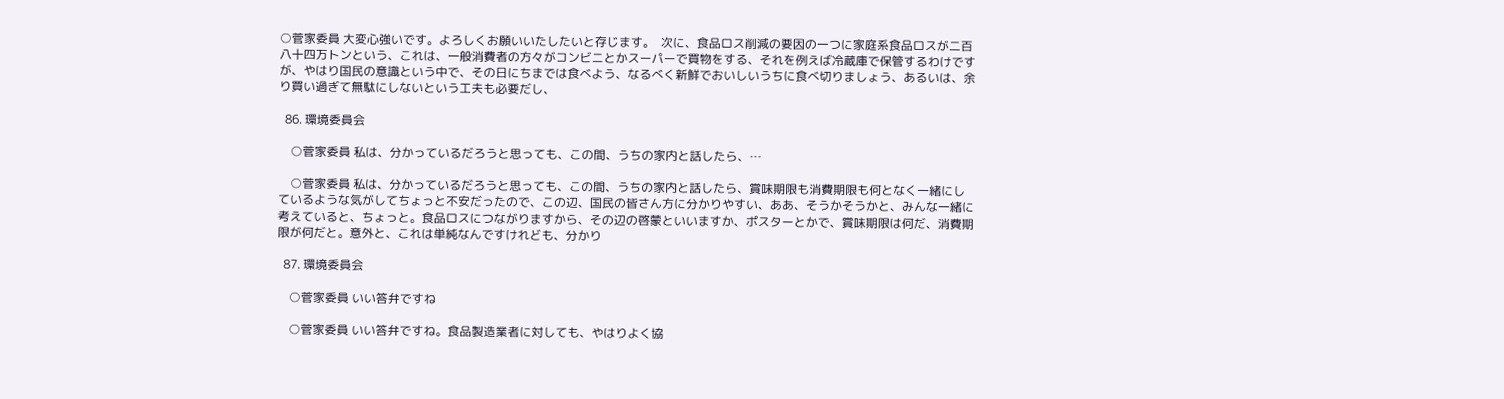○菅家委員 大変心強いです。よろしくお願いいたしたいと存じます。  次に、食品ロス削減の要因の一つに家庭系食品ロスが二百八十四万トンという、これは、一般消費者の方々がコンビニとかスーパーで買物をする、それを例えば冷蔵庫で保管するわけですが、やはり国民の意識という中で、その日にちまでは食べよう、なるべく新鮮でおいしいうちに食べ切りましょう、あるいは、余り買い過ぎて無駄にしないという工夫も必要だし、

  86. 環境委員会

    ○菅家委員 私は、分かっているだろうと思っても、この間、うちの家内と話したら、…

    ○菅家委員 私は、分かっているだろうと思っても、この間、うちの家内と話したら、賞味期限も消費期限も何となく一緒にしているような気がしてちょっと不安だったので、この辺、国民の皆さん方に分かりやすい、ああ、そうかそうかと、みんな一緒に考えていると、ちょっと。食品ロスにつながりますから、その辺の啓蒙といいますか、ポスターとかで、賞味期限は何だ、消費期限が何だと。意外と、これは単純なんですけれども、分かり

  87. 環境委員会

    ○菅家委員 いい答弁ですね

    ○菅家委員 いい答弁ですね。食品製造業者に対しても、やはりよく協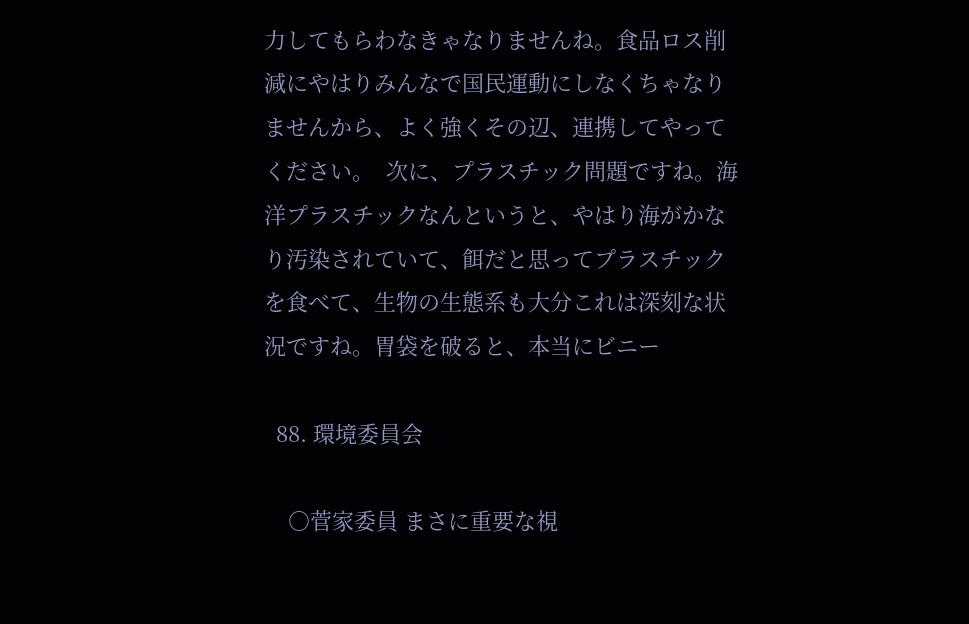力してもらわなきゃなりませんね。食品ロス削減にやはりみんなで国民運動にしなくちゃなりませんから、よく強くその辺、連携してやってください。  次に、プラスチック問題ですね。海洋プラスチックなんというと、やはり海がかなり汚染されていて、餌だと思ってプラスチックを食べて、生物の生態系も大分これは深刻な状況ですね。胃袋を破ると、本当にビニー

  88. 環境委員会

    ○菅家委員 まさに重要な視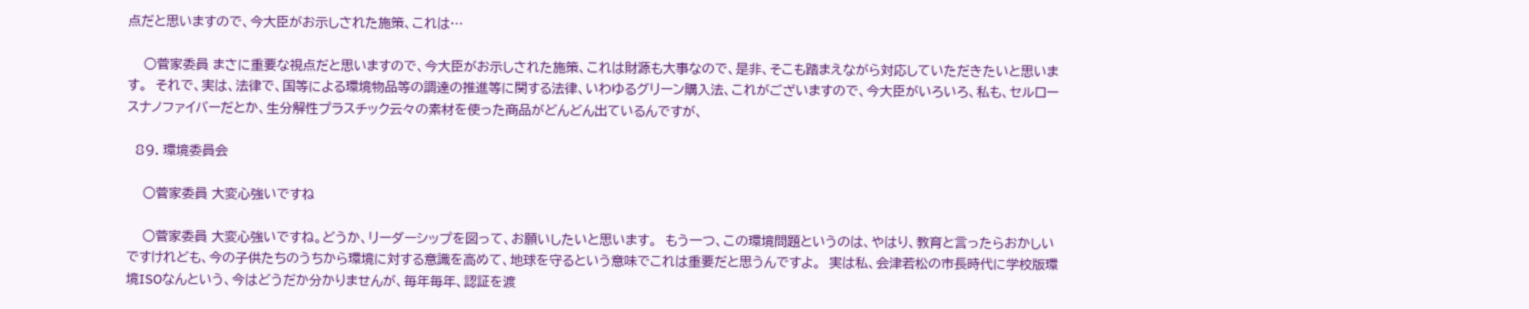点だと思いますので、今大臣がお示しされた施策、これは…

    ○菅家委員 まさに重要な視点だと思いますので、今大臣がお示しされた施策、これは財源も大事なので、是非、そこも踏まえながら対応していただきたいと思います。  それで、実は、法律で、国等による環境物品等の調達の推進等に関する法律、いわゆるグリーン購入法、これがございますので、今大臣がいろいろ、私も、セルロースナノファイバーだとか、生分解性プラスチック云々の素材を使った商品がどんどん出ているんですが、

  89. 環境委員会

    ○菅家委員 大変心強いですね

    ○菅家委員 大変心強いですね。どうか、リーダーシップを図って、お願いしたいと思います。  もう一つ、この環境問題というのは、やはり、教育と言ったらおかしいですけれども、今の子供たちのうちから環境に対する意識を高めて、地球を守るという意味でこれは重要だと思うんですよ。  実は私、会津若松の市長時代に学校版環境ISOなんという、今はどうだか分かりませんが、毎年毎年、認証を渡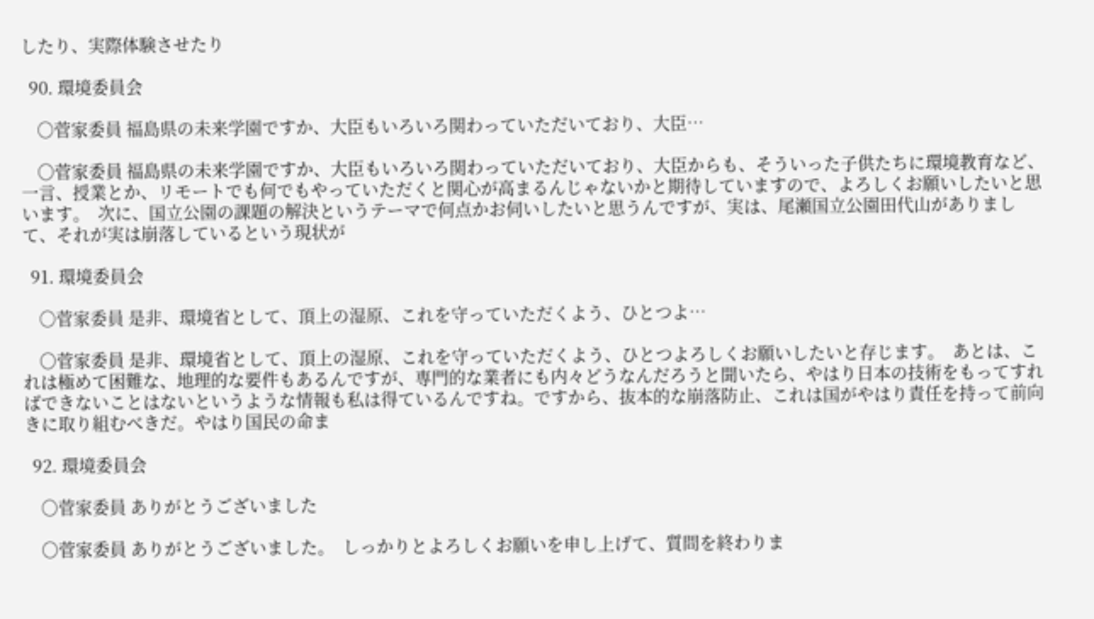したり、実際体験させたり

  90. 環境委員会

    ○菅家委員 福島県の未来学園ですか、大臣もいろいろ関わっていただいており、大臣…

    ○菅家委員 福島県の未来学園ですか、大臣もいろいろ関わっていただいており、大臣からも、そういった子供たちに環境教育など、一言、授業とか、リモートでも何でもやっていただくと関心が高まるんじゃないかと期待していますので、よろしくお願いしたいと思います。  次に、国立公園の課題の解決というテーマで何点かお伺いしたいと思うんですが、実は、尾瀬国立公園田代山がありまして、それが実は崩落しているという現状が

  91. 環境委員会

    ○菅家委員 是非、環境省として、頂上の湿原、これを守っていただくよう、ひとつよ…

    ○菅家委員 是非、環境省として、頂上の湿原、これを守っていただくよう、ひとつよろしくお願いしたいと存じます。  あとは、これは極めて困難な、地理的な要件もあるんですが、専門的な業者にも内々どうなんだろうと聞いたら、やはり日本の技術をもってすればできないことはないというような情報も私は得ているんですね。ですから、抜本的な崩落防止、これは国がやはり責任を持って前向きに取り組むべきだ。やはり国民の命ま

  92. 環境委員会

    ○菅家委員 ありがとうございました

    ○菅家委員 ありがとうございました。  しっかりとよろしくお願いを申し上げて、質問を終わりま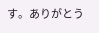す。ありがとう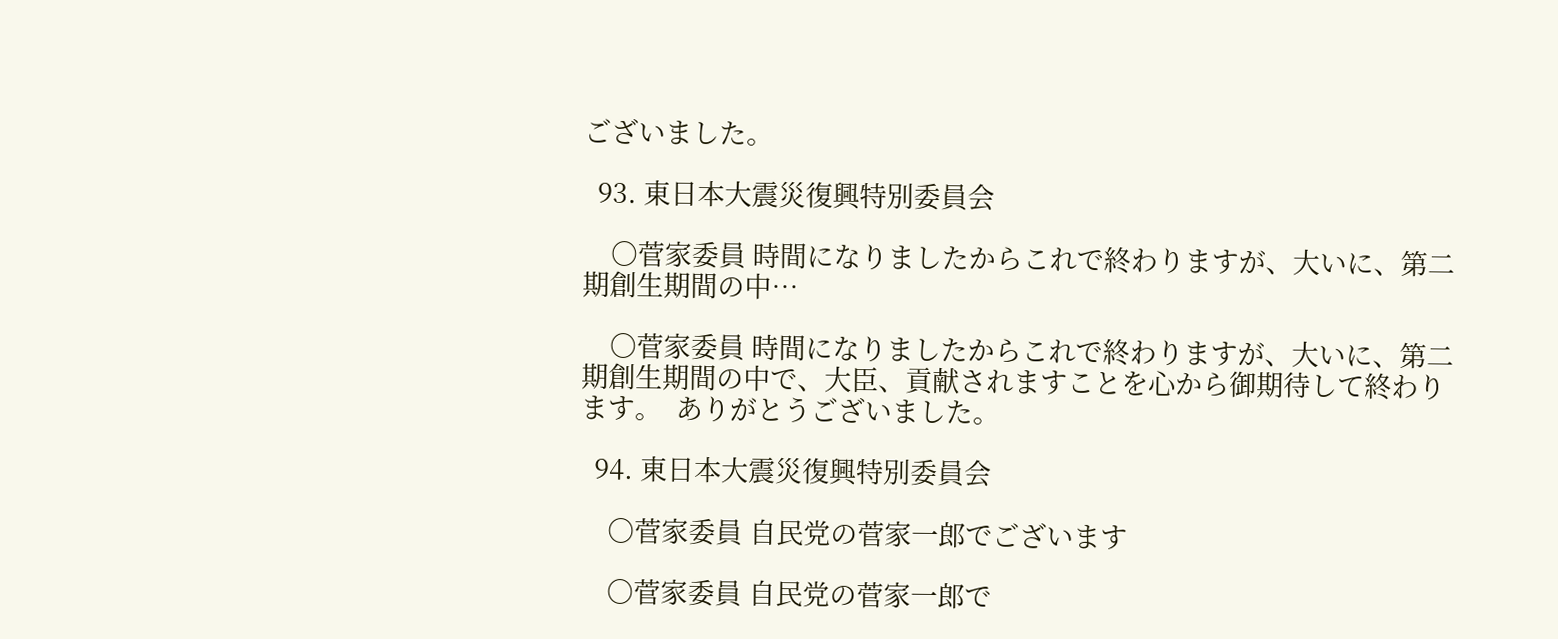ございました。

  93. 東日本大震災復興特別委員会

    ○菅家委員 時間になりましたからこれで終わりますが、大いに、第二期創生期間の中…

    ○菅家委員 時間になりましたからこれで終わりますが、大いに、第二期創生期間の中で、大臣、貢献されますことを心から御期待して終わります。  ありがとうございました。

  94. 東日本大震災復興特別委員会

    ○菅家委員 自民党の菅家一郎でございます

    ○菅家委員 自民党の菅家一郎で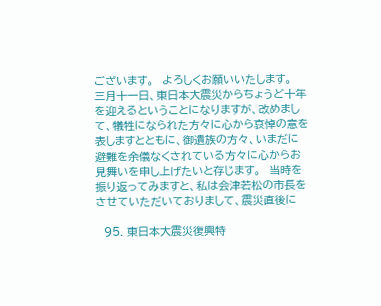ございます。  よろしくお願いいたします。  三月十一日、東日本大震災からちょうど十年を迎えるということになりますが、改めまして、犠牲になられた方々に心から哀悼の意を表しますとともに、御遺族の方々、いまだに避難を余儀なくされている方々に心からお見舞いを申し上げたいと存じます。  当時を振り返ってみますと、私は会津若松の市長をさせていただいておりまして、震災直後に

  95. 東日本大震災復興特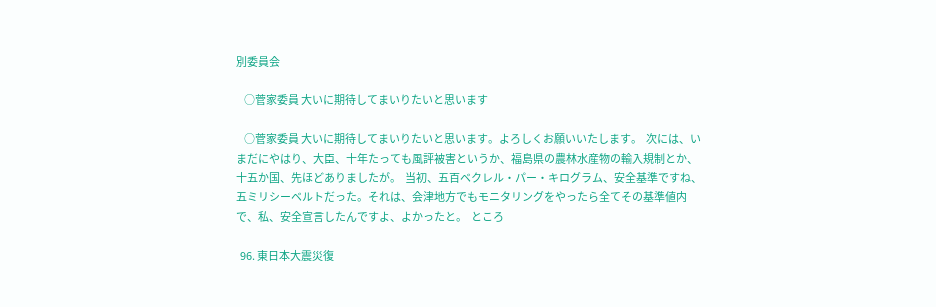別委員会

    ○菅家委員 大いに期待してまいりたいと思います

    ○菅家委員 大いに期待してまいりたいと思います。よろしくお願いいたします。  次には、いまだにやはり、大臣、十年たっても風評被害というか、福島県の農林水産物の輸入規制とか、十五か国、先ほどありましたが。  当初、五百ベクレル・パー・キログラム、安全基準ですね、五ミリシーベルトだった。それは、会津地方でもモニタリングをやったら全てその基準値内で、私、安全宣言したんですよ、よかったと。  ところ

  96. 東日本大震災復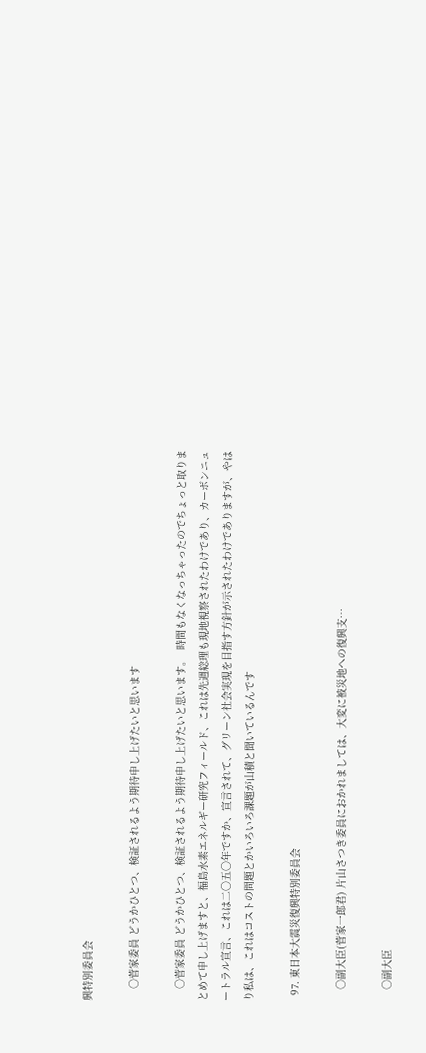興特別委員会

    ○菅家委員 どうかひとつ、検証されるよう期待申し上げたいと思います

    ○菅家委員 どうかひとつ、検証されるよう期待申し上げたいと思います。  時間もなくなっちゃったのでちょっと取りまとめて申し上げますと、福島水素エネルギー研究フィールド、これは先週総理も現地視察されたわけであり、カーボンニュートラル宣言、これは二〇五〇年ですか、宣言されて、グリーン社会実現を目指す方針が示されたわけでありますが、やはり私は、これはコストの問題とかいろいろ課題が山積と聞いているんです

  97. 東日本大震災復興特別委員会

    ○副大臣(菅家一郎君) 片山さつき委員におかれましては、大変に被災地への復興支…

    ○副大臣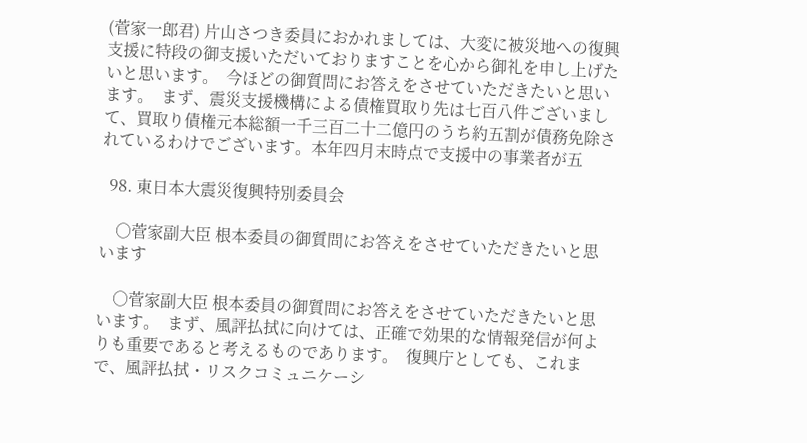(菅家一郎君) 片山さつき委員におかれましては、大変に被災地への復興支援に特段の御支援いただいておりますことを心から御礼を申し上げたいと思います。  今ほどの御質問にお答えをさせていただきたいと思います。  まず、震災支援機構による債権買取り先は七百八件ございまして、買取り債権元本総額一千三百二十二億円のうち約五割が債務免除されているわけでございます。本年四月末時点で支援中の事業者が五

  98. 東日本大震災復興特別委員会

    ○菅家副大臣 根本委員の御質問にお答えをさせていただきたいと思います

    ○菅家副大臣 根本委員の御質問にお答えをさせていただきたいと思います。  まず、風評払拭に向けては、正確で効果的な情報発信が何よりも重要であると考えるものであります。  復興庁としても、これまで、風評払拭・リスクコミュニケーシ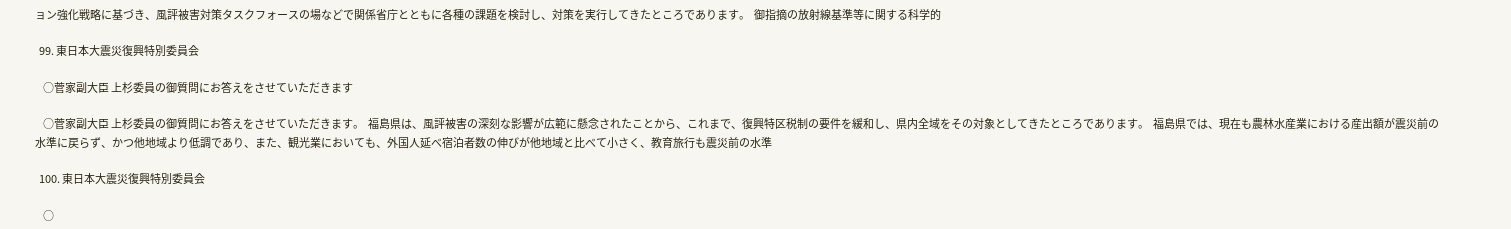ョン強化戦略に基づき、風評被害対策タスクフォースの場などで関係省庁とともに各種の課題を検討し、対策を実行してきたところであります。  御指摘の放射線基準等に関する科学的

  99. 東日本大震災復興特別委員会

    ○菅家副大臣 上杉委員の御質問にお答えをさせていただきます

    ○菅家副大臣 上杉委員の御質問にお答えをさせていただきます。  福島県は、風評被害の深刻な影響が広範に懸念されたことから、これまで、復興特区税制の要件を緩和し、県内全域をその対象としてきたところであります。  福島県では、現在も農林水産業における産出額が震災前の水準に戻らず、かつ他地域より低調であり、また、観光業においても、外国人延べ宿泊者数の伸びが他地域と比べて小さく、教育旅行も震災前の水準

  100. 東日本大震災復興特別委員会

    ○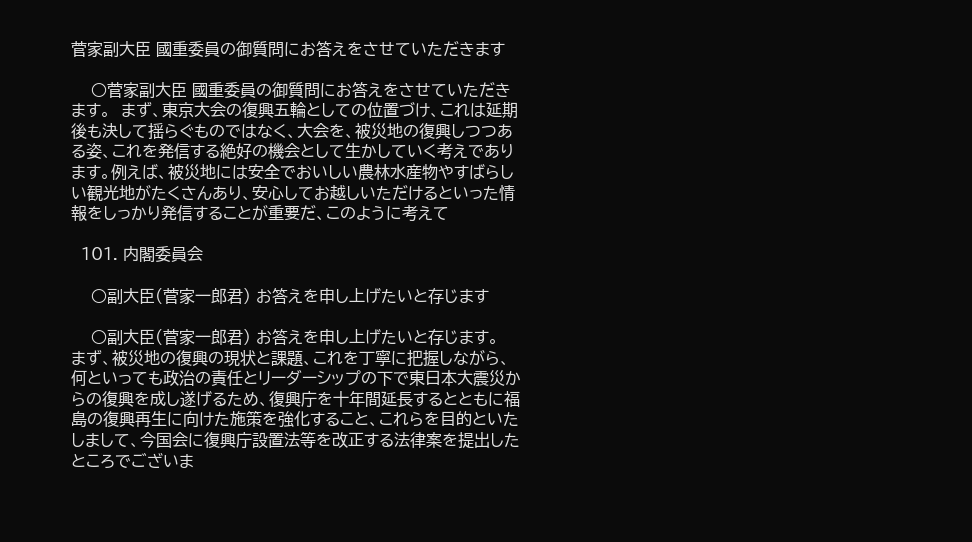菅家副大臣 國重委員の御質問にお答えをさせていただきます

    ○菅家副大臣 國重委員の御質問にお答えをさせていただきます。  まず、東京大会の復興五輪としての位置づけ、これは延期後も決して揺らぐものではなく、大会を、被災地の復興しつつある姿、これを発信する絶好の機会として生かしていく考えであります。例えば、被災地には安全でおいしい農林水産物やすばらしい観光地がたくさんあり、安心してお越しいただけるといった情報をしっかり発信することが重要だ、このように考えて

  101. 内閣委員会

    ○副大臣(菅家一郎君) お答えを申し上げたいと存じます

    ○副大臣(菅家一郎君) お答えを申し上げたいと存じます。  まず、被災地の復興の現状と課題、これを丁寧に把握しながら、何といっても政治の責任とリーダーシップの下で東日本大震災からの復興を成し遂げるため、復興庁を十年間延長するとともに福島の復興再生に向けた施策を強化すること、これらを目的といたしまして、今国会に復興庁設置法等を改正する法律案を提出したところでございま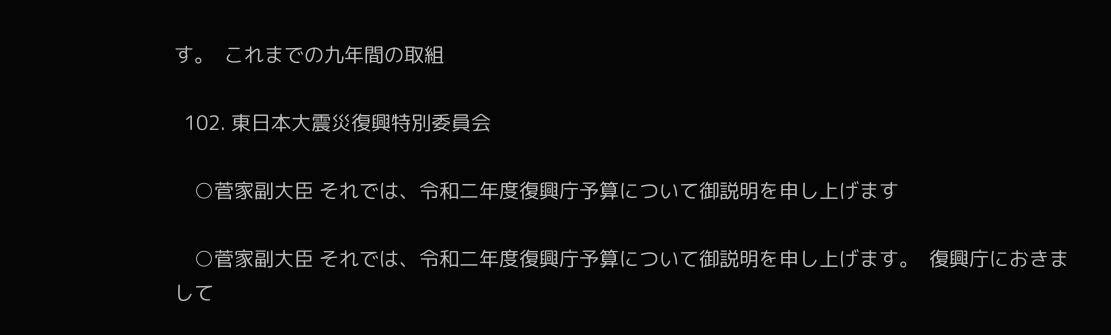す。  これまでの九年間の取組

  102. 東日本大震災復興特別委員会

    ○菅家副大臣 それでは、令和二年度復興庁予算について御説明を申し上げます

    ○菅家副大臣 それでは、令和二年度復興庁予算について御説明を申し上げます。  復興庁におきまして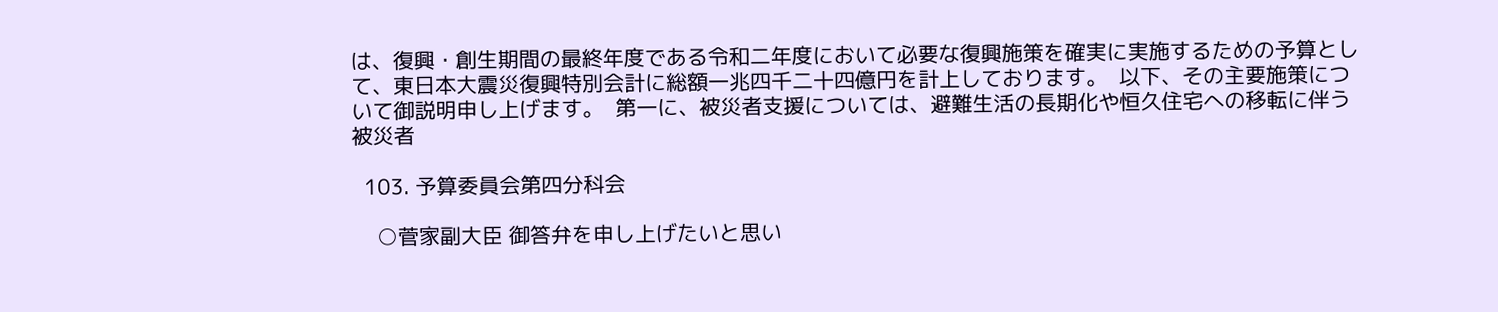は、復興・創生期間の最終年度である令和二年度において必要な復興施策を確実に実施するための予算として、東日本大震災復興特別会計に総額一兆四千二十四億円を計上しております。  以下、その主要施策について御説明申し上げます。  第一に、被災者支援については、避難生活の長期化や恒久住宅への移転に伴う被災者

  103. 予算委員会第四分科会

    ○菅家副大臣 御答弁を申し上げたいと思い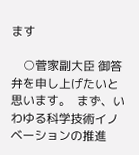ます

    ○菅家副大臣 御答弁を申し上げたいと思います。  まず、いわゆる科学技術イノベーションの推進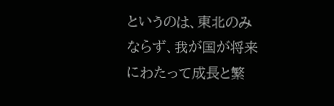というのは、東北のみならず、我が国が将来にわたって成長と繁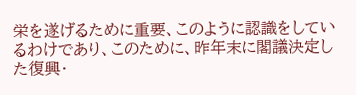栄を遂げるために重要、このように認識をしているわけであり、このために、昨年末に閣議決定した復興・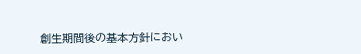創生期間後の基本方針におい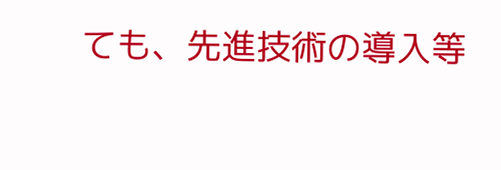ても、先進技術の導入等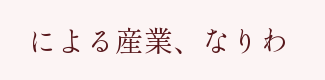による産業、なりわ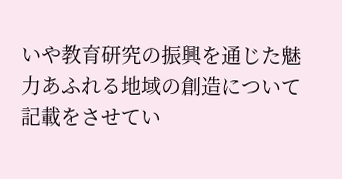いや教育研究の振興を通じた魅力あふれる地域の創造について記載をさせてい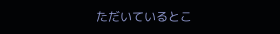ただいているとこ